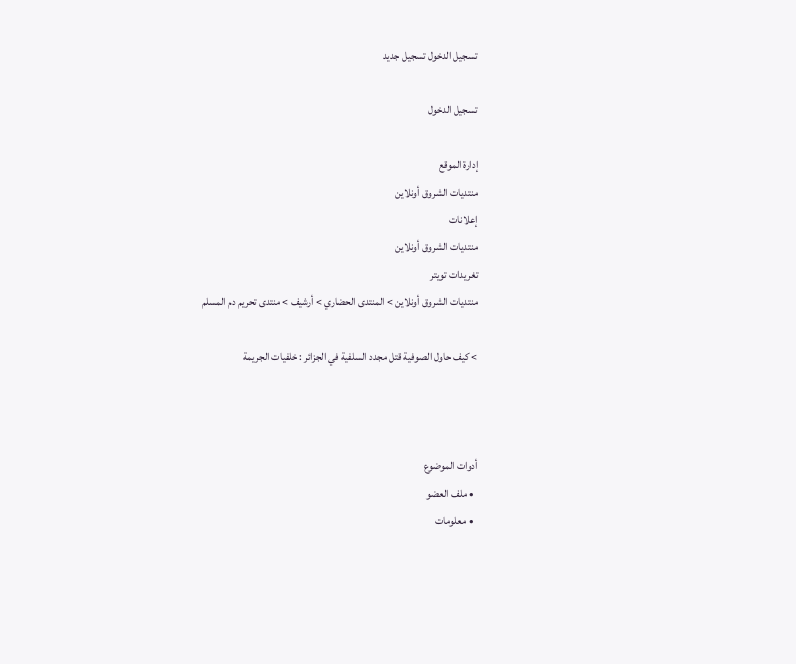تسجيل الدخول تسجيل جديد

تسجيل الدخول

إدارة الموقع
منتديات الشروق أونلاين
إعلانات
منتديات الشروق أونلاين
تغريدات تويتر
منتديات الشروق أونلاين > المنتدى الحضاري > أرشيف > منتدى تحريم دم المسلم

> كيف حاول الصوفية قتل مجدد السلفية في الجزائر : خلفيات الجريمة



أدوات الموضوع
  • ملف العضو
  • معلومات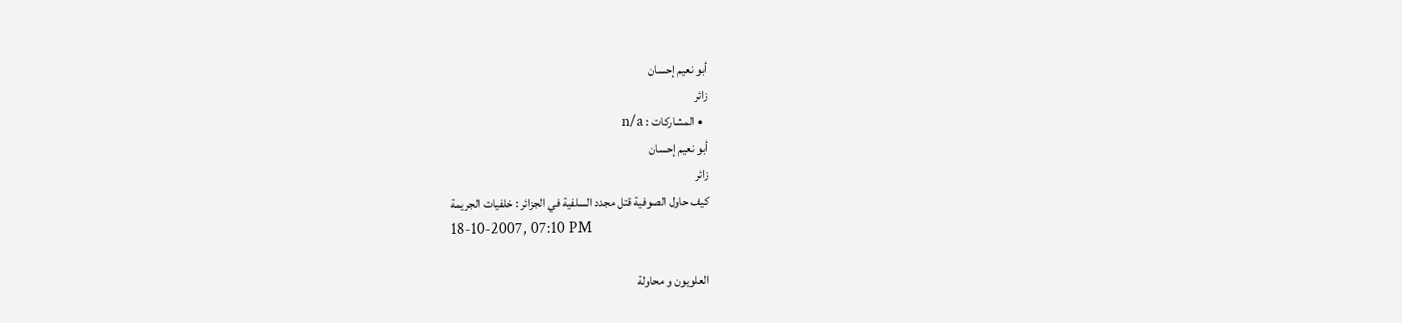أبو نعيم إحسان
زائر
  • المشاركات : n/a
أبو نعيم إحسان
زائر
كيف حاول الصوفية قتل مجدد السلفية في الجزائر : خلفيات الجريمة
18-10-2007, 07:10 PM

العلويون و محاولة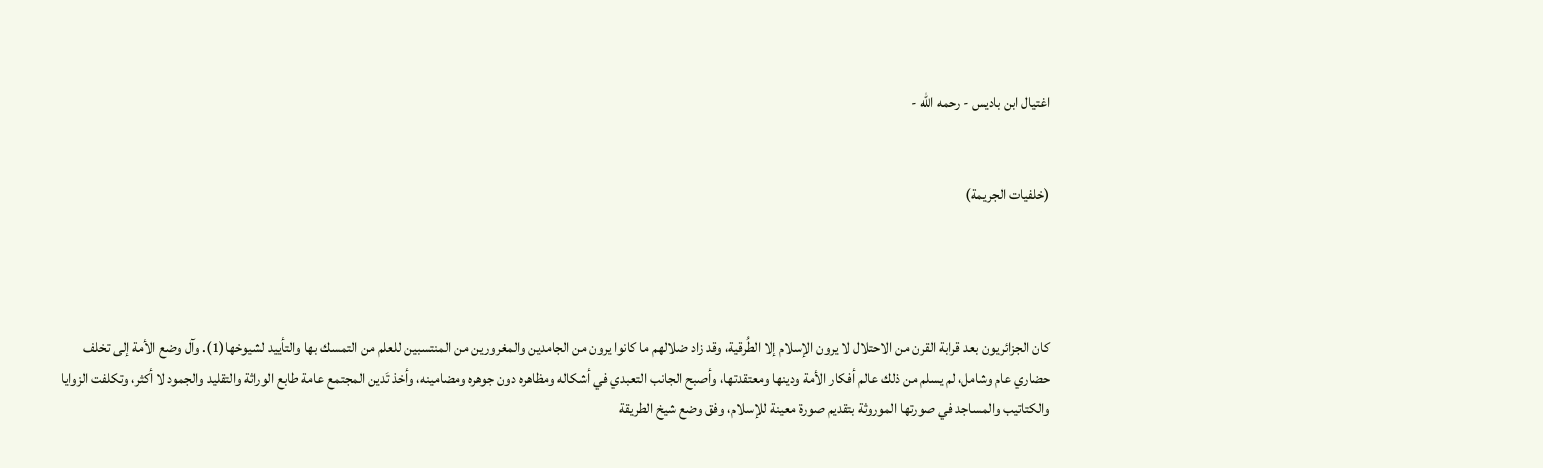اغتيال ابن باديس - رحمه الله -


(خلفيات الجريمة)




كان الجزائريون بعد قرابة القرن من الاحتلال لا يرون الإسلام إلا الطُرقية، وقد زاد ضلالهم ما كانوا يرون من الجامدين والمغرورين من المنتسبين للعلم من التمسك بها والتأييد لشيوخها(1). وآل وضع الأمة إلى تخلف حضاري عام وشامل، لم يسلم من ذلك عالم أفكار الأمة ودينها ومعتقدتها، وأصبح الجانب التعبدي في أشكاله ومظاهره دون جوهره ومضامينه، وأخذ تَدين المجتمع عامة طابع الوراثة والتقليد والجمود لا أكثر، وتكلفت الزوايا والكتاتيب والمساجد في صورتها الموروثة بتقديم صورة معينة للإسلام، وفق وضع شيخ الطريقة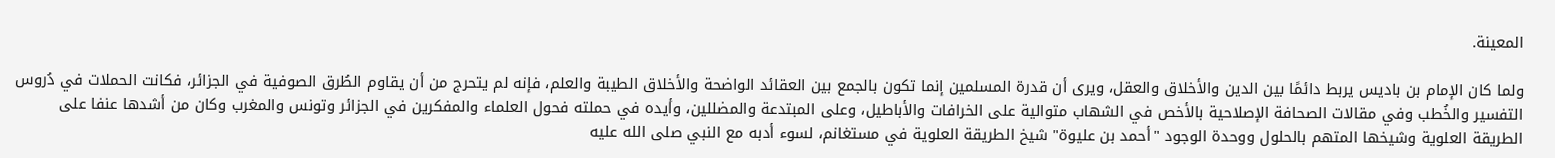المعينة.

ولما كان الإمام بن باديس يربط دائمًا بين الدين والأخلاق والعقل، ويرى أن قدرة المسلمين إنما تكون بالجمع بين العقائد الواضحة والأخلاق الطيبة والعلم، فإنه لم يتحرج من أن يقاوم الطُرق الصوفية في الجزائر، فكانت الحملات في دُروس التفسير والخُطب وفي مقالات الصحافة الإصلاحية بالأخص في الشهاب متوالية على الخرافات والأباطيل، وعلى المبتدعة والمضللين، وأيده في حملته فحول العلماء والمفكرين في الجزائر وتونس والمغرب وكان من أشدها عنفا على الطريقة العلوية وشيخها المتهم بالحلول ووحدة الوجود "أحمد بن عليوة" شيخ الطريقة العلوية في مستغانم، لسوء أدبه مع النبي صلى الله عليه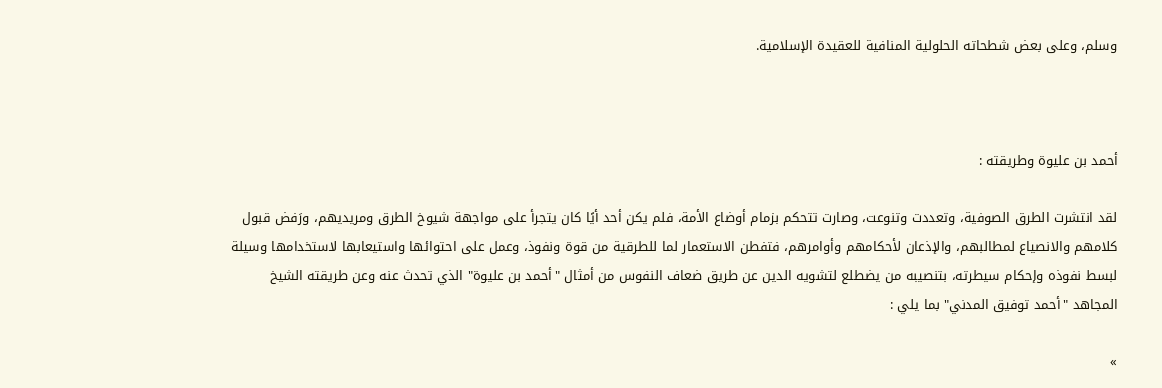وسلم، وعلى بعض شطحاته الحلولية المنافية للعقيدة الإسلامية.



أحمد بن عليوة وطريقته :

لقد انتشرت الطرق الصوفية، وتعددت وتنوعت، وصارت تتحكم بزمام أوضاع الأمة، فلم يكن أحد أيًا كان يتجرأ على مواجهة شيوخ الطرق ومريديهم، ورَفض قبول كلامهم والانصياع لمطالبهم، والإذعان لأحكامهم وأوامرهم، فتفطن الاستعمار لما للطرقية من قوة ونفوذ، وعمل على احتوائها واستيعابها لاستخدامها وسيلة لبسط نفوذه وإحكام سيطرته، بتنصيبه من يضطلع لتشويه الدين عن طريق ضعاف النفوس من أمثال "أحمد بن عليوة" الذي تحدث عنه وعن طريقته الشيخ المجاهد "أحمد توفيق المدني" بما يلي :

»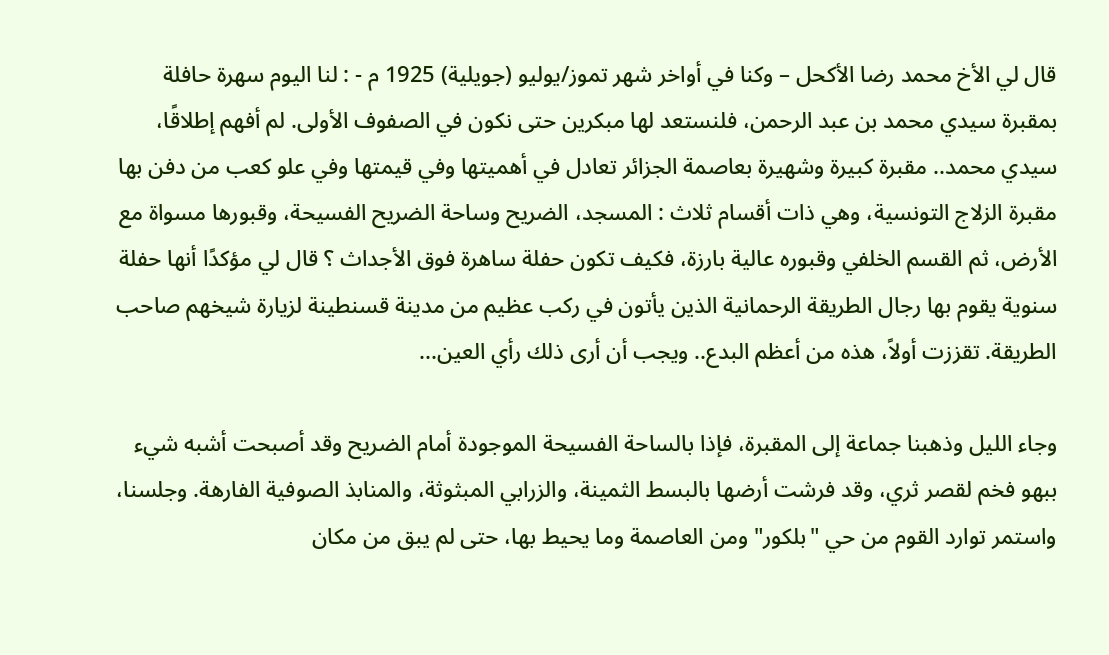قال لي الأخ محمد رضا الأكحل – وكنا في أواخر شهر تموز/يوليو (جويلية) 1925 م - : لنا اليوم سهرة حافلة بمقبرة سيدي محمد بن عبد الرحمن، فلنستعد لها مبكرين حتى نكون في الصفوف الأولى. لم أفهم إطلاقًا، سيدي محمد.. مقبرة كبيرة وشهيرة بعاصمة الجزائر تعادل في أهميتها وفي قيمتها وفي علو كعب من دفن بها مقبرة الزلاج التونسية، وهي ذات أقسام ثلاث : المسجد، الضريح وساحة الضريح الفسيحة، وقبورها مسواة مع الأرض، ثم القسم الخلفي وقبوره عالية بارزة، فكيف تكون حفلة ساهرة فوق الأجداث ؟ قال لي مؤكدًا أنها حفلة سنوية يقوم بها رجال الطريقة الرحمانية الذين يأتون في ركب عظيم من مدينة قسنطينة لزيارة شيخهم صاحب الطريقة. تقززت أولاً، هذه من أعظم البدع.. ويجب أن أرى ذلك رأي العين...

وجاء الليل وذهبنا جماعة إلى المقبرة، فإذا بالساحة الفسيحة الموجودة أمام الضريح وقد أصبحت أشبه شيء ببهو فخم لقصر ثري، وقد فرشت أرضها بالبسط الثمينة، والزرابي المبثوثة، والمنابذ الصوفية الفارهة. وجلسنا، واستمر توارد القوم من حي "بلكور" ومن العاصمة وما يحيط بها، حتى لم يبق من مكان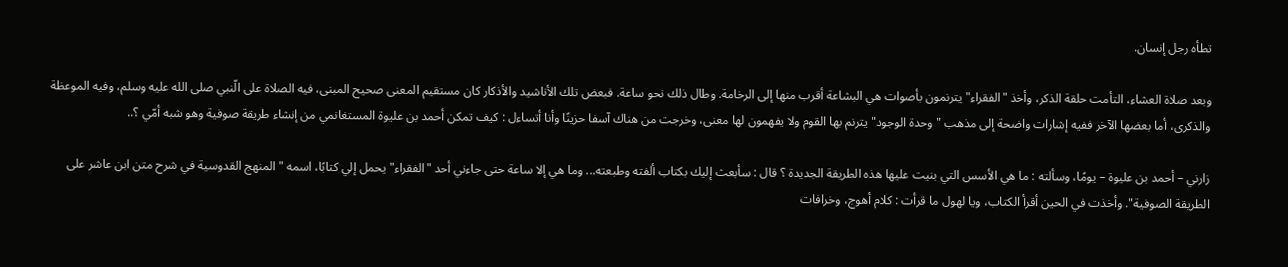تطأه رجل إنسان.

وبعد صلاة العشاء، التأمت حلقة الذكر، وأخذ "الفقراء" يترنمون بأصوات هي البشاعة أقرب منها إلى الرخامة. وطال ذلك نحو ساعة. فبعض تلك الأناشيد والأذكار كان مستقيم المعنى صحيح المبنى، فيه الصلاة على الّنبي صلى الله عليه وسلم، وفيه الموعظة والذكرى، أما بعضها الآخر ففيه إشارات واضحة إلى مذهب "وحدة الوجود" يترنم بها القوم ولا يفهمون لها معنى، وخرجت من هناك آسفا حزينًا وأنا أتساءل : كيف تمكن أحمد بن عليوة المستغانمي من إنشاء طريقة صوفية وهو شبه أمّي ؟..

زارني – أحمد بن عليوة – يومًا، وسألته : ما هي الأسس التي بنيت عليها هذه الطريقة الجديدة ؟ قال : سأبعث إليك بكتاب ألفته وطبعته... وما هي إلا ساعة حتى جاءني أحد "الفقراء" يحمل إلي كتابًا، اسمه "المنهج القدوسية في شرح متن ابن عاشر على الطريقة الصوفية". وأخذت في الحين أقرأ الكتاب، ويا لهول ما قرأت : كلام أهوج، وخرافات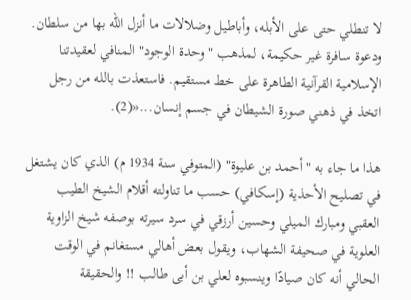لا تنطلي حتى على الأبله، وأباطيل وضلالات ما أنزل الله بها من سلطان. ودعوة سافرة غير حكيمة، لمذهب "وحدة الوجود" المنافي لعقيدتنا الإسلامية القرآنية الطاهرة على خط مستقيم. فاستعذت بالله من رجل اتخذ في ذهني صورة الشيطان في جسم إنسان...«(2).

هذا ما جاء به "أحمد بن عليوة" (المتوفي سنة 1934 م) الذي كان يشتغل في تصليح الأحذية (إسكافي) حسب ما تناولته أقلام الشيخ الطيب العقبي ومبارك الميلي وحسين أرزقي في سرد سيرته بوصفه شيخ الزاوية العلوية في صحيفة الشهاب، ويقول بعض أهالي مستغانم في الوقت الحالي أنه كان صيادًا وينسبوه لعلي بن أبى طالب !! والحقيقة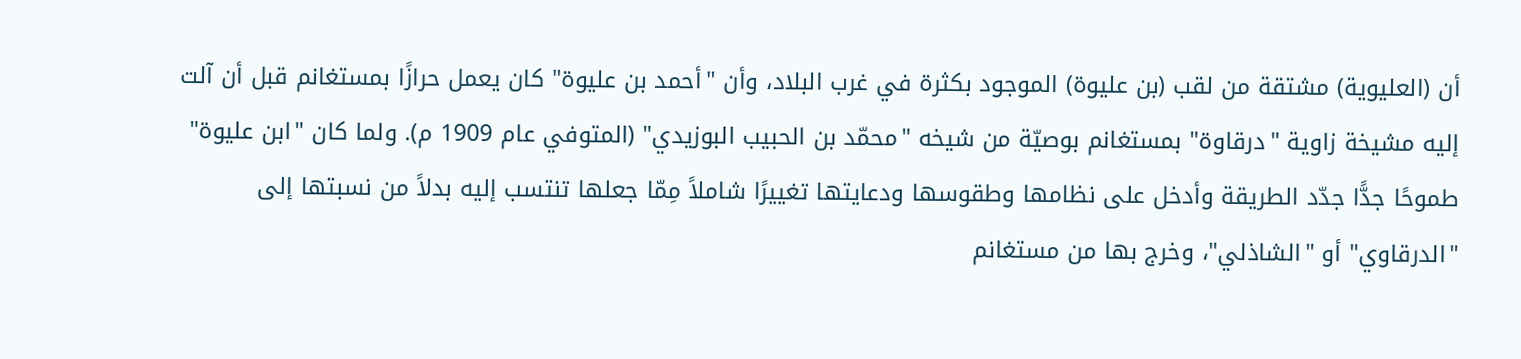أن (العليوية) مشتقة من لقب (بن عليوة) الموجود بكثرة في غرب البلاد، وأن "أحمد بن عليوة" كان يعمل حرازًا بمستغانم قبل أن آلت إليه مشيخة زاوية "درقاوة" بمستغانم بوصيّة من شيخه "محمّد بن الحبيب البوزيدي" (المتوفي عام 1909 م). ولما كان "ابن عليوة" طموحًا جدًّا جدّد الطريقة وأدخل على نظامها وطقوسها ودعايتها تغييرًا شاملاً مِمّا جعلها تنتسب إليه بدلاً من نسبتها إلى "الدرقاوي" أو "الشاذلي"، وخرج بها من مستغانم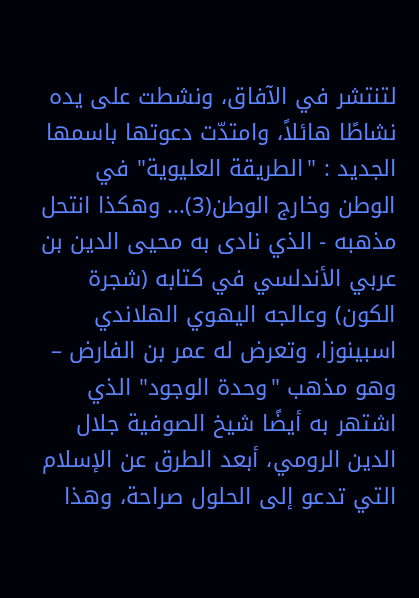لتنتشر في الآفاق، ونشطت على يده نشاطًا هائلاً، وامتدّت دعوتها باسمها الجديد : "الطريقة العليوية" في الوطن وخارج الوطن(3)... وهكذا انتحل مذهبه - الذي نادى به محيى الدين بن عربي الأندلسي في كتابه (شجرة الكون) وعالجه اليهوي الهلاندي اسبينوزا، وتعرض له عمر بن الفارض – وهو مذهب "وحدة الوجود" الذي اشتهر به أيضًا شيخ الصوفية جلال الدين الرومي، أبعد الطرق عن الإسلام التي تدعو إلى الحلول صراحة، وهذا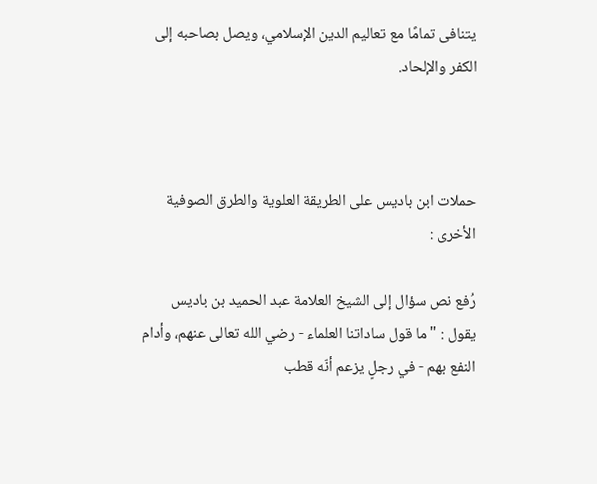يتنافى تمامًا مع تعاليم الدين الإسلامي، ويصل بصاحبه إلى الكفر والإلحاد.



حملات ابن باديس على الطريقة العلوية والطرق الصوفية الأخرى :

رُفع نص سؤال إلى الشيخ العلامة عبد الحميد بن باديس يقول : "ما قول ساداتنا العلماء - رضي الله تعالى عنهم، وأدام النفع بهم - في رجلٍ يزعم أنّه قطب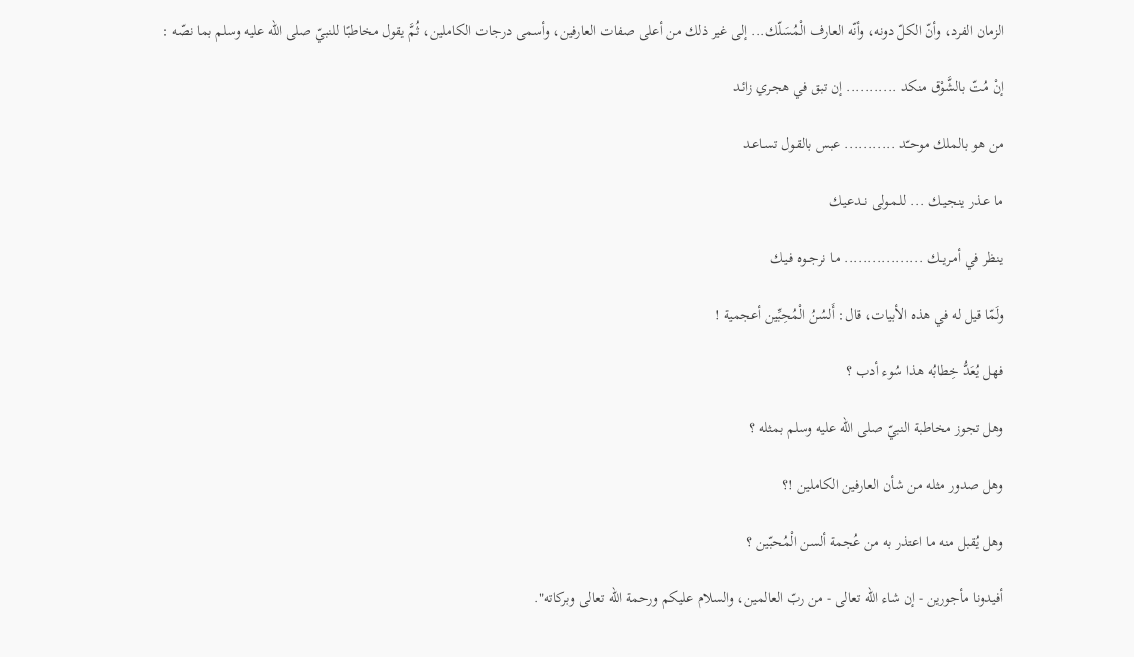الزمان الفرد، وأنّ الكلّ دونه، وأنّه العارف الْمُسَلّك... إلى غير ذلك من أعلى صفات العارفين، وأسمى درجات الكاملين، ثُمَّ يقول مخاطبًا للنبيّ صلى الله عليه وسلم بما نصّه :

إنْ مُتّ بالشَّوْق منكد ........... إن تبق في هجـري زائـد

من هو بالملك موحـّد ........... عبس بالقـول تسـاعـد

ما عـذر ينجـيـك ... للـمـولى نــدعيـك

ينظر في أمـريــك ................. مـا نرجــوه فـيـك

ولَمّا قيل له في هذه الأبيات، قال: أَلسُنُ الْمُحِبِّين أعجمية !

فهل يُعَدُّ خِطابُه هذا سُوء أدب ؟

وهل تجوز مخاطبة النبيّ صلى الله عليه وسلم بمثله ؟

وهل صدور مثله من شأن العارفين الكاملين !؟

وهل يُقبل منه ما اعتذر به من عُجمة ألسن الْمُحبّين ؟

أفيدونا مأجورين - إن شاء الله تعالى - من ربّ العالمين، والسلام عليكم ورحمة الله تعالى وبركاته".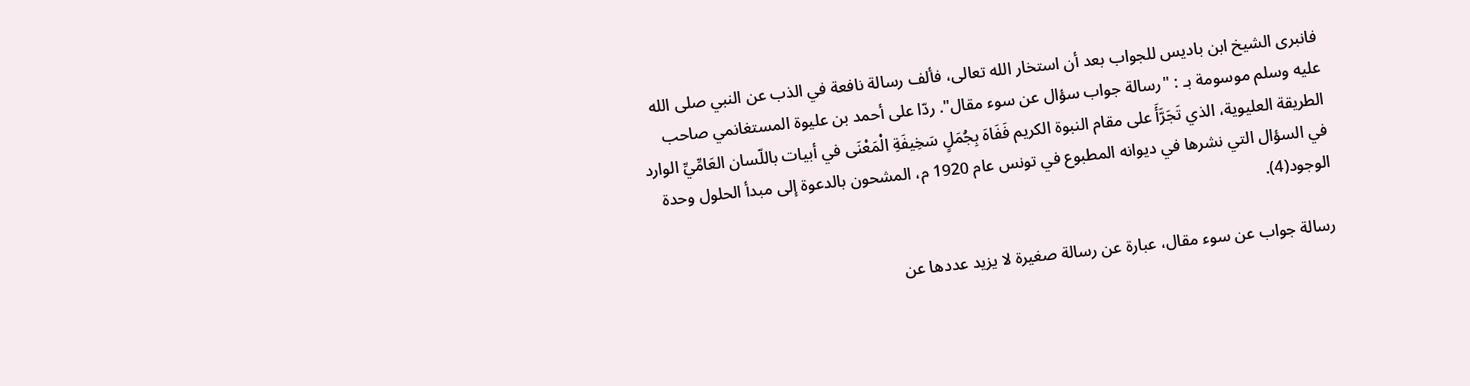فانبرى الشيخ ابن باديس للجواب بعد أن استخار الله تعالى، فألف رسالة نافعة في الذب عن النبي صلى الله عليه وسلم موسومة بـ : "رسالة جواب سؤال عن سوء مقال". ردّا على أحمد بن عليوة المستغانمي صاحب الطريقة العليوية، الذي تَجَرَّأَ على مقام النبوة الكريم فَفَاهَ بِجُمَلٍ سَخِيفَةِ الْمَعْنَى في أبيات باللّسان العَامِّيِّ الوارد في السؤال التي نشرها في ديوانه المطبوع في تونس عام 1920 م، المشحون بالدعوة إلى مبدأ الحلول وحدة الوجود(4).

رسالة جواب عن سوء مقال، عبارة عن رسالة صغيرة لا يزيد عددها عن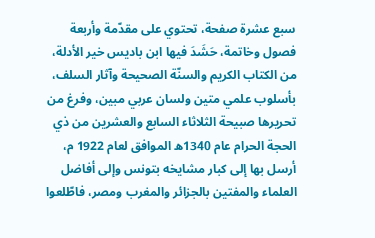سبع عشرة صفحة، تحتوي على مقدّمة وأربعة فصول وخاتمة، حَشَدَ فيها ابن باديس خير الأدلة، من الكتاب الكريم والسنّة الصحيحة وآثار السلف، بأسلوب علمي متين ولسان عربي مبين، وفرغ من تحريرها صبيحة الثلاثاء السابع والعشرين من ذي الحجة الحرام عام 1340ه الموافق لعام 1922 م، أرسل بها إلى كبار مشايخه بتونس وإلى أفاضل العلماء والمفتين بالجزائر والمغرب ومصر، فاطّلعوا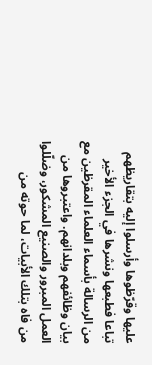عليها وقرّظوها وأرسلوا إليه بتقاريظهم تباعا فطبعها ونشرها في الجزء الأخير من الرسالة بأسماء العلماء المقرظين مع بيان وظائفهم وبلدانهم. واعتبروها من العمل المبرور والصنيع المشكور، وضلّلوا من فاه بتلك الأبيات، لما حوته من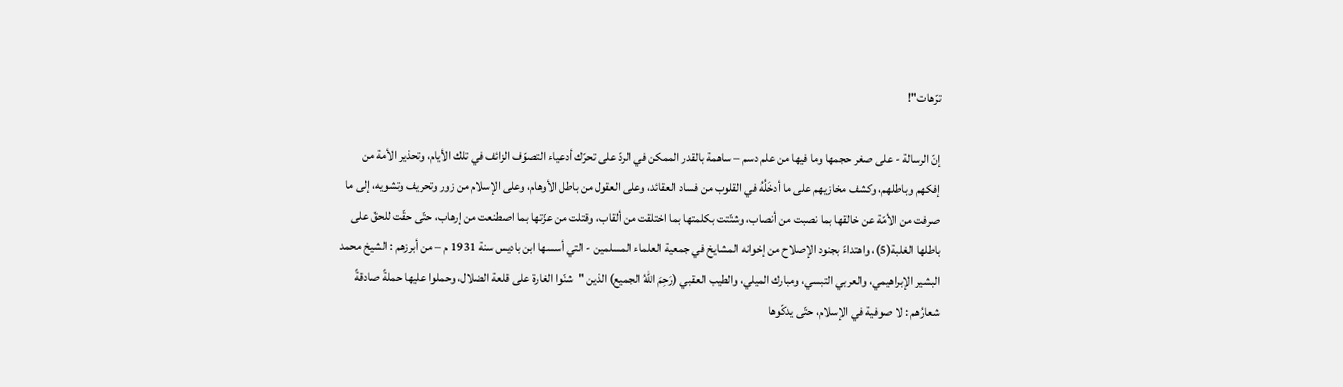ترّهات"!

إنّ الرسالة - على صغر حجمها وما فيها من علم دسم – ساهمة بالقدر الممكن في الردّ على تحرّك أدعياء التصوّف الزائف في تلك الأيام، وتحذير الأمة من إفكهم وباطلهم، وكشف مخازيهم على ما أدخَلُهُ في القلوب من فساد العقائد، وعلى العقول من باطل الأوهام، وعلى الإسلام من زور وتحريف وتشويه، إلى ما صرفت من الأمّة عن خالقها بما نصبت من أنصاب، وشتّتت بكلمتها بما اختلقت من ألقاب، وقتلت من عزّتها بما اصطنعت من إرهاب، حتّى حقّت للحقّ على باطلها الغلبة(5)، واهتداءً بجنود الإصلاح من إخوانه المشايخ في جمعية العلماء المسلمين - التي أسسها ابن باديس سنة 1931 م – من أبرزهم : الشيخ محمد البشير الإبراهيمي، والعربي التبسي، ومبارك الميلي، والطيب العقبي (رَحِمَ اللهُ الجميع) الذين "شنّوا الغارة على قلعة الضلال، وحملوا عليها حملةً صادقةً شعارُهم : لا صوفية في الإسلام، حتّى يدكّوها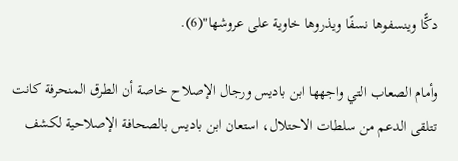دكًّا وينسفوها نسفًا ويذروها خاوية على عروشها"(6).

وأمام الصعاب التي واجهها ابن باديس ورجال الإصلاح خاصة أن الطرق المنحرفة كانت تتلقى الدعم من سلطات الاحتلال، استعان ابن باديس بالصحافة الإصلاحية لكشف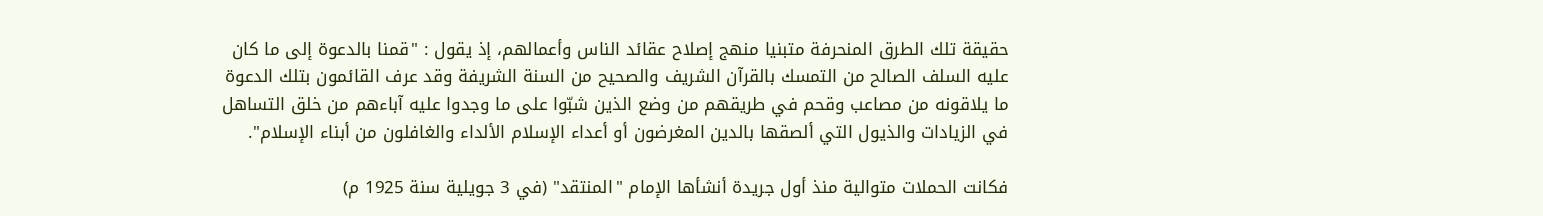حقيقة تلك الطرق المنحرفة متبنيا منهج إصلاح عقائد الناس وأعمالهم، إذ يقول : "قمنا بالدعوة إلى ما كان عليه السلف الصالح من التمسك بالقرآن الشريف والصحيح من السنة الشريفة وقد عرف القائمون بتلك الدعوة ما يلاقونه من مصاعب وقحم في طريقهم من وضع الذين شبّوا على ما وجدوا عليه آباءهم من خلق التساهل في الزيادات والذيول التي ألصقها بالدين المغرضون أو أعداء الإسلام الألداء والغافلون من أبناء الإسلام".

فكانت الحملات متوالية منذ أول جريدة أنشأها الإمام "المنتقد" (في 3 جويلية سنة 1925 م)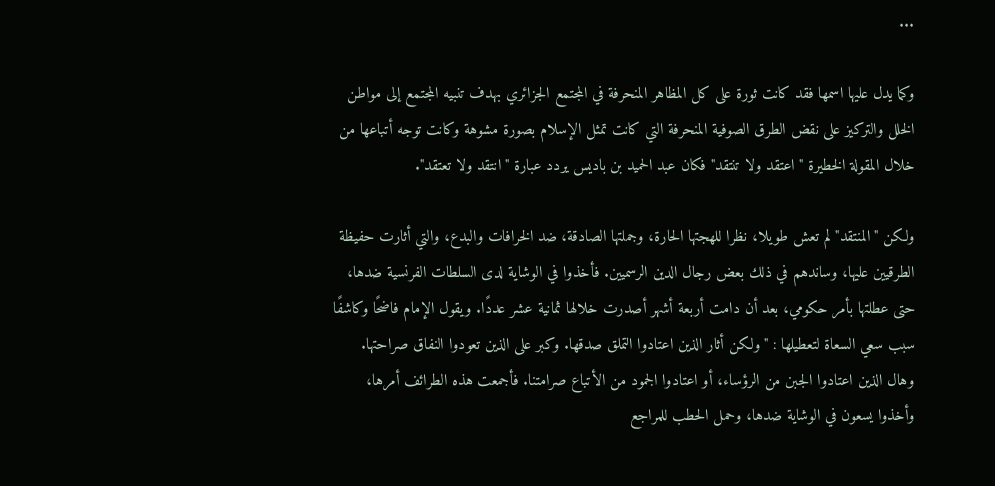...

وكما يدل عليها اسمها فقد كانت ثورة على كل المظاهر المنحرفة في المجتمع الجزائري بهدف تنبيه المجتمع إلى مواطن الخلل والتركيز على نقض الطرق الصوفية المنحرفة التي كانت تمثل الإسلام بصورة مشوهة وكانت توجه أتباعها من خلال المقولة الخطيرة "اعتقد ولا تنتقد" فكان عبد الحميد بن باديس يردد عبارة "انتقد ولا تعتقد".

ولكن "المنتقد" لم تعش طويلا، نظرا للهجتها الحارة، وجملتها الصادقة، ضد الخرافات والبدع، والتي أثارت حفيظة الطرقيين عليها، وساندهم في ذلك بعض رجال الدين الرسميين. فأخذوا في الوشاية لدى السلطات الفرنسية ضدها، حتى عطلتها بأمر حكومي، بعد أن دامت أربعة أشهر أصدرت خلالها ثمانية عشر عددًا. ويقول الإمام فاضحًا وكاشفًا سبب سعي السعاة لتعطيلها : "ولكن أثار الذين اعتادوا التملق صدقها. وكبر على الذين تعودوا النفاق صراحتها. وهال الذين اعتادوا الجبن من الرؤساء، أو اعتادوا الجمود من الأتباع صرامتنا. فأجمعت هذه الطرائف أمرها، وأخذوا يسعون في الوشاية ضدها، وحمل الحطب للمراجع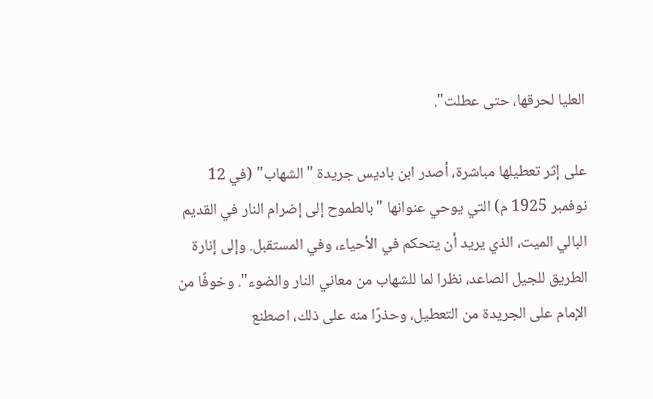العليا لحرقها، حتى عطلت".

على إثر تعطيلها مباشرة، أصدر ابن باديس جريدة "الشهاب" (في 12 نوفمبر 1925 م) التي يوحي عنوانها "بالطموح إلى إضرام النار في القديم البالي الميت، الذي يريد أن يتحكم في الأحياء، وفي المستقبل. وإلى إنارة الطريق للجيل الصاعد، نظرا لما للشهاب من معاني النار والضوء". وخوفًا من الإمام على الجريدة من التعطيل، وحذرًا منه على ذلك، اصطنع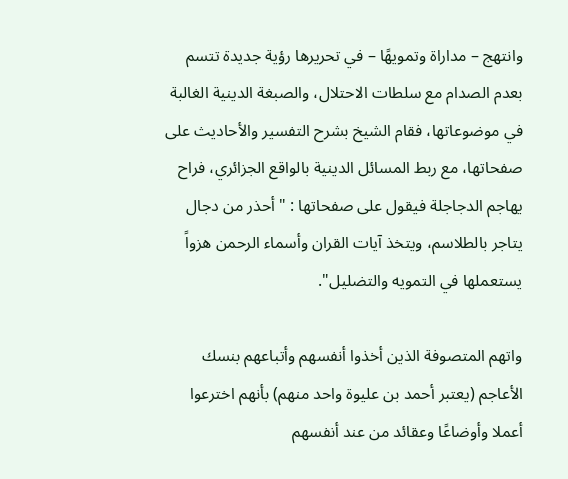وانتهج – مداراة وتمويهًا – في تحريرها رؤية جديدة تتسم بعدم الصدام مع سلطات الاحتلال، والصبغة الدينية الغالبة في موضوعاتها، فقام الشيخ بشرح التفسير والأحاديث على صفحاتها، مع ربط المسائل الدينية بالواقع الجزائري، فراح يهاجم الدجاجلة فيقول على صفحاتها : "أحذر من دجال يتاجر بالطلاسم، ويتخذ آيات القران وأسماء الرحمن هزواً يستعملها في التمويه والتضليل".

واتهم المتصوفة الذين أخذوا أنفسهم وأتباعهم بنسك الأعاجم (يعتبر أحمد بن عليوة واحد منهم) بأنهم اخترعوا أعملا وأوضاعًا وعقائد من عند أنفسهم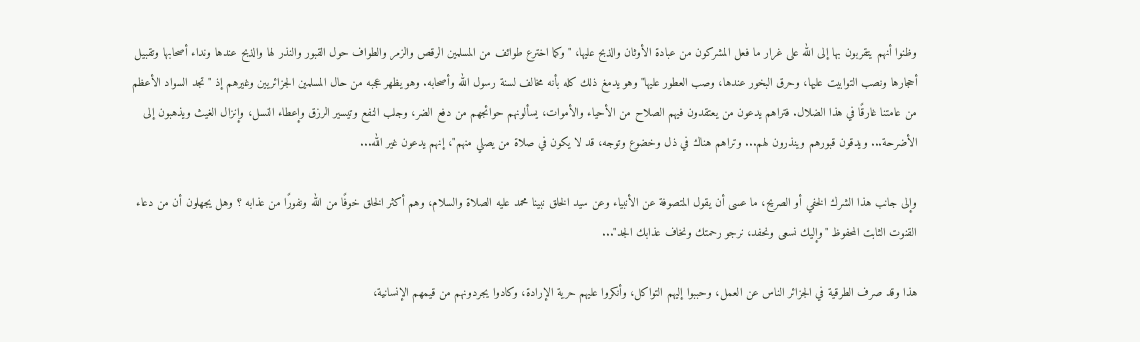وظنوا أنهم يتقربون بها إلى الله على غرار ما فعل المشركون من عبادة الأوثان والذبح عليها، "وكما اخترع طوائف من المسلمين الرقص والزمر والطواف حول القبور والنذر لها والذبح عندها ونداء أصحابها وتقبيل أحجارها ونصب التوابيت عليها، وحرق البخور عندها، وصب العطور عليها" وهو يدمغ ذلك كله بأنه مخالف لسنة رسول الله وأصحابه. وهو يظهر عجبه من حال المسلمين الجزائريين وغيرهم إذ "تجد السواد الأعظم من عامتنا غارقًا في هذا الضلال. فتراهم يدعون من يعتقدون فيهم الصلاح من الأحياء والأموات، يسألونهم حوائجهم من دفع الضر، وجلب النفع وتيسير الرزق وإعطاء النسل، وإنزال الغيث ويذهبون إلى الأضرحة... ويدقون قبورهم وينذرون لهم... وتراهم هناك في ذل وخضوع وتوجه، قد لا يكون في صلاة من يصلي منهم"، إنهم يدعون غير الله...

وإلى جانب هذا الشرك الخفي أو الصريح، ما عسى أن يقول المتصوفة عن الأنبياء وعن سيد الخلق نبينا محمد عليه الصلاة والسلام، وهم أكثر الخلق خوفًا من الله ونفورًا من عذابه ؟ وهل يجهلون أن من دعاء القنوت الثابت المحفوظ "وإليك نسعى ونحفد، نرجو رحمتك ونخاف عذابك الجد"...

هذا وقد صرف الطرقية في الجزائر الناس عن العمل، وحببوا إليهم التواكل، وأنكروا عليهم حرية الإرادة، وكادوا يجردونهم من قيمهم الإنسانية،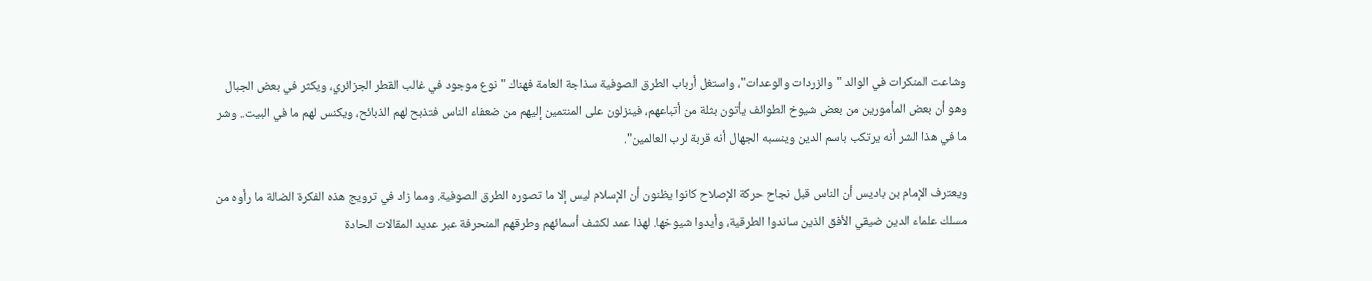وشاعت المنكرات في الوالد "والزردات والوعدات"، واستغل أرباب الطرق الصوفية سذاجة العامة فهناك "نوع موجود في غالب القطر الجزائري، ويكثر في بعض الجبال وهو أن بعض المأمورين من بعض شيوخ الطوائف يأتون بثلة من أتباعهم، فينزلون على المنتمين إليهم من ضعفاء الناس فتذبح لهم الذبائح، ويكنس لهم ما في البيت.. وشر ما في هذا الشر أنه يرتكب باسم الدين وينسبه الجهال أنه قربة لرب العالمين".

ويعترف الإمام بن باديس أن الناس قبل نجاح حركة الإصلاح كانوا يظنون أن الإسلام ليس إلا ما تصوره الطرق الصوفية. ومما زاد في ترويج هذه الفكرة الضالة ما رأوه من مسلك علماء الدين ضيقي الأفق الذين ساندوا الطرقية، وأيدوا شيوخها. لهذا عمد لكشف أسمائهم وطرقهم المنحرفة عبر عديد المقالات الحادة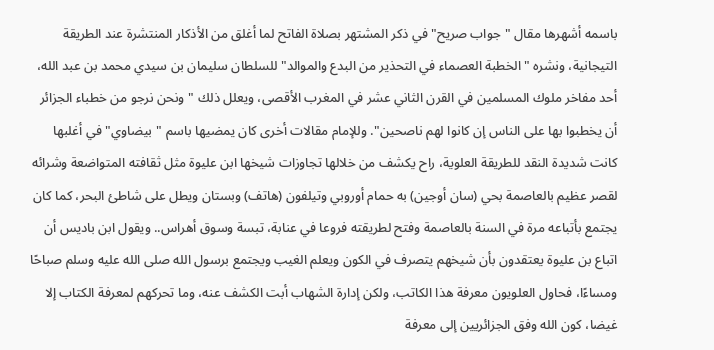باسمه أشهرها مقال "جواب صريح" في ذكر المشتهر بصلاة الفاتح لما أغلق من الأذكار المنتشرة عند الطريقة التيجانية، ونشره "الخطبة العصماء في التحذير من البدع والموالد" للسلطان سليمان بن سيدي محمد بن عبد الله، أحد مفاخر ملوك المسلمين في القرن الثاني عشر في المغرب الأقصى، ويعلل ذلك "ونحن نرجو من خطباء الجزائر أن يخطبوا بها على الناس إن كانوا لهم ناصحين". وللإمام مقالات أخرى كان يمضيها باسم "بيضاوي" في أغلبها كانت شديدة النقد للطريقة العلوية، راح يكشف من خلالها تجاوزات شيخها ابن عليوة مثل ثقافته المتواضعة وشرائه لقصر عظيم بالعاصمة بحي (سان أوجين) به حمام أوروبي وتيلفون (هاتف) وبستان ويطل على شاطئ البحر، كما كان يجتمع بأتباعه مرة في السنة بالعاصمة وفتح لطريقته فروعا في عنابة، تبسة وسوق أهراس.. ويقول ابن باديس أن اتباع بن عليوة يعتقدون بأن شيخهم يتصرف في الكون ويعلم الغيب ويجتمع برسول الله صلى الله عليه وسلم صباحًا ومساءًا، فحاول العلويون معرفة هذا الكاتب، ولكن إدارة الشهاب أبت الكشف عنه، وما تحركهم لمعرفة الكتاب إلا غيضا، كون الله وفق الجزائريين إلى معرفة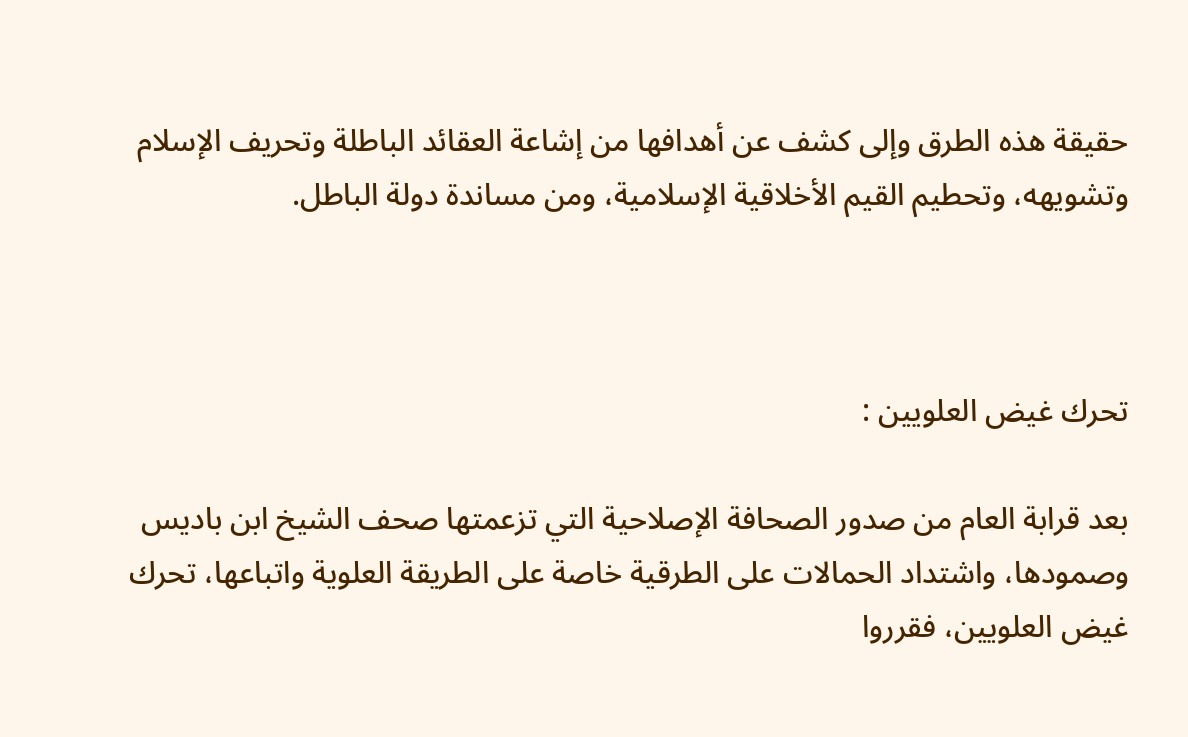حقيقة هذه الطرق وإلى كشف عن أهدافها من إشاعة العقائد الباطلة وتحريف الإسلام وتشويهه، وتحطيم القيم الأخلاقية الإسلامية، ومن مساندة دولة الباطل.



تحرك غيض العلويين :

بعد قرابة العام من صدور الصحافة الإصلاحية التي تزعمتها صحف الشيخ ابن باديس وصمودها، واشتداد الحمالات على الطرقية خاصة على الطريقة العلوية واتباعها، تحرك غيض العلويين، فقرروا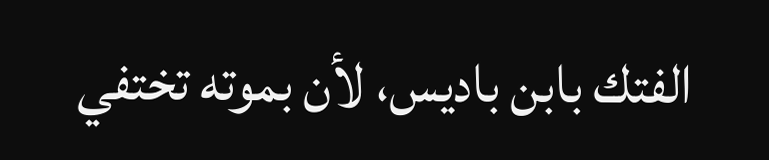الفتك بابن باديس، لأن بموته تختفي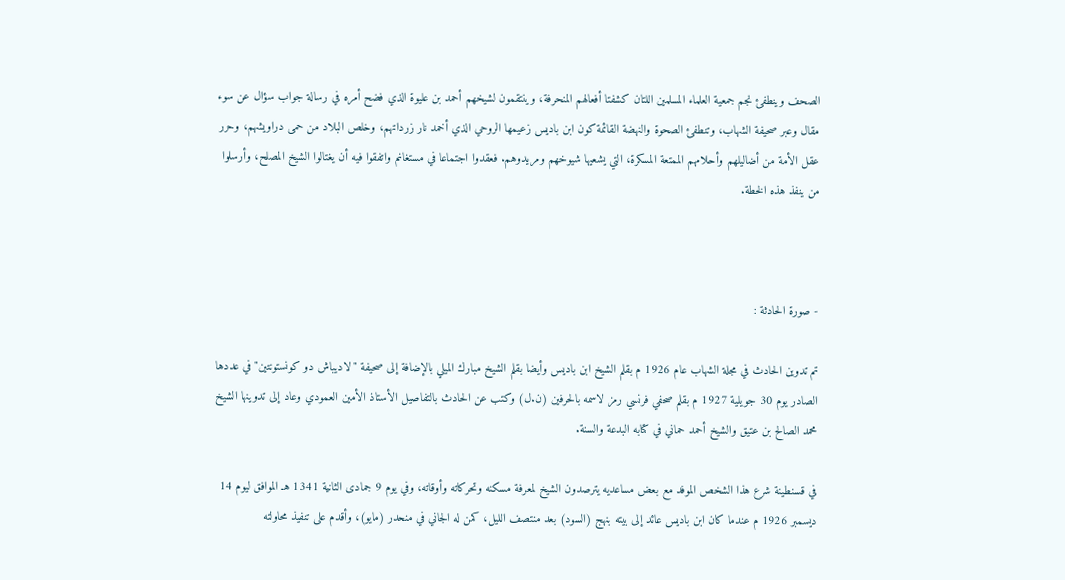الصحف وينطفئ نجم جمعية العلماء المسلمين اللتان كشفتا أفعالهم المنحرفة، وينتقمون لشيخهم أحمد بن عليوة الذي فضح أمره في رسالة جواب سؤال عن سوء مقال وعبر صحيفة الشهاب، وتنطفئ الصحوة والنهضة القائمة كون ابن باديس زعيمها الروحي الذي أخمد نار زرداتهم، وخلص البلاد من حمى دراويشهم، وحرر عقل الأمة من أضاليلهم وأحلامهم الممتعة المسكرة، التي يشعيها شيوخهم ومريدوهم. فعقدوا اجتماعا في مستغانم واتفقوا فيه أن يغتالوا الشيخ المصلح، وأرسلوا من ينفذ هذه الخطة.



- صورة الحادثة :

تم تدوين الحادث في مجلة الشهاب عام 1926 م بقلم الشيخ ابن باديس وأيضا بقلم الشيخ مبارك الميلي بالإضافة إلى صحيفة "لاديباش دو كونستونتين" في عددها الصادر يوم 30 جويلية 1927 م بقلم صحفي فرنسي رمز لاسمه بالحرفين (ن.ل) وكتب عن الحادث بالتفاصيل الأستاذ الأمين العمودي وعاد إلى تدوينها الشيخ محمد الصالح بن عتيق والشيخ أحمد حماني في كتابه البدعة والسنة.

في قسنطينة شرع هذا الشخص الموفد مع بعض مساعديه يترصدون الشيخ لمعرفة مسكنه وتحركاته وأوقاته، وفي يوم 9 جمادى الثانية 1341 هـ الموافق ليوم 14 ديسمبر 1926 م عندما كان ابن باديس عائد إلى بيته بنهج (السود) بعد منتصف الليل، كمن له الجاني في منحدر (مايو)، وأقدم على تنفيذ محاولته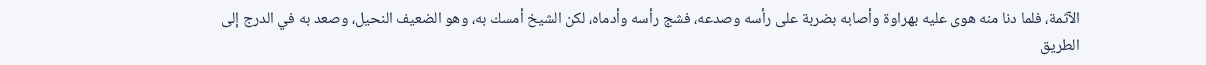الآثمة، فلما دنا منه هوى عليه بهراوة وأصابه بضربة على رأسه وصدعه، فشج رأسه وأدماه، لكن الشيخ أمسك به، وهو الضعيف النحيل، وصعد به في الدرج إلى الطريق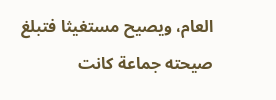العام، ويصيح مستغيثا فتبلغ صيحته جماعة كانت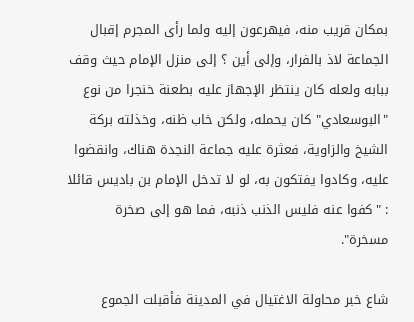بمكان قريب منه، فيهرعون إليه ولما رأى المجرم إقبال الجماعة لاذ بالفرار، وإلى أين ؟ إلى منزل الإمام حيث وقف ببابه ولعله كان ينتظر الإجهاز عليه بطعنة خنجرا من نوع "البوسعادي" كان يحمله، ولكن خاب ظنه، وخذلته بركة الشيخ والزاوية، فعثرة عليه جماعة النجدة هناك، وانقضوا عليه، وكادوا يفتكون به، لو لا تدخل الإمام بن باديس قائلا : "كفوا عنه فليس الذنب ذنبه، فما هو إلى صخرة مسخرة".

شاع خبر محاولة الاغتيال في المدينة فأقبلت الجموع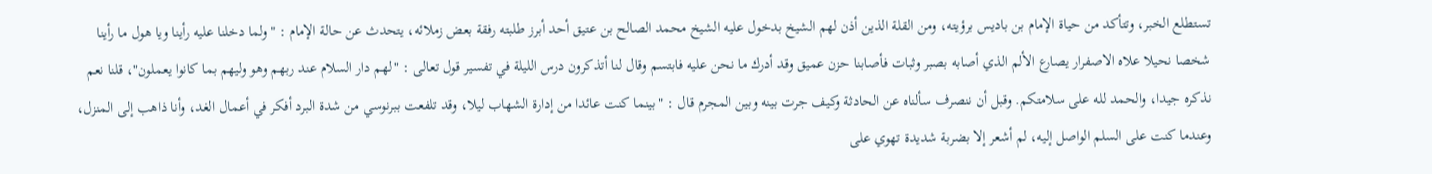تستطلع الخبر، وتتأكد من حياة الإمام بن باديس برؤيته، ومن القلة الذين أذن لهم الشيخ بدخول عليه الشيخ محمد الصالح بن عتيق أحد أبرز طلبته رفقة بعض زملائه، يتحدث عن حالة الإمام : "ولما دخلنا عليه رأينا ويا هول ما رأينا شخصا نحيلا علاه الاصفرار يصارع الألم الذي أصابه بصبر وثبات فأصابنا حزن عميق وقد أدرك ما نحن عليه فابتسم وقال لنا أتذكرون درس الليلة في تفسير قول تعالى : "لهم دار السلام عند ربهم وهو وليهم بما كانوا يعملون"، قلنا نعم نذكره جيدا، والحمد لله على سلامتكم. وقبل أن ننصرف سألناه عن الحادثة وكيف جرت بينه وبين المجرم قال : "بينما كنت عائدا من إدارة الشهاب ليلا، وقد تلفعت ببرنوسي من شدة البرد أفكر في أعمال الغد، وأنا ذاهب إلى المنزل، وعندما كنت على السلم الواصل إليه، لم أشعر إلا بضربة شديدة تهوي على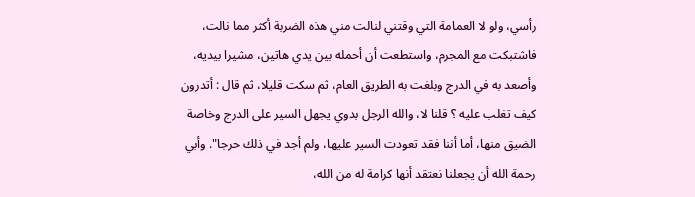رأسي، ولو لا العمامة التي وقتني لنالت مني هذه الضربة أكثر مما نالت، فاشتبكت مع المجرم، واستطعت أن أحمله بين يدي هاتين، مشيرا بيديه، وأصعد به في الدرج وبلغت به الطريق العام، ثم سكت قليلا، ثم قال : أتدرون كيف تغلب عليه ؟ قلنا لا، والله الرجل بدوي يجهل السير على الدرج وخاصة الضيق منها، أما أننا فقد تعودت السير عليها، ولم أجد في ذلك حرجا". وأبي رحمة الله أن يجعلنا نعتقد أنها كرامة له من الله،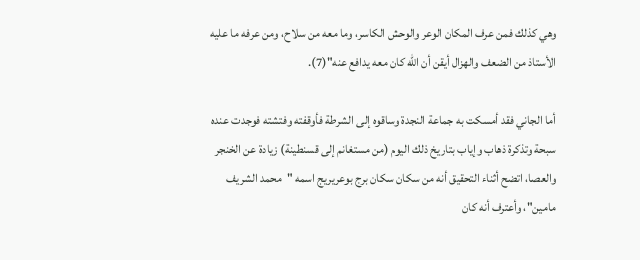وهي كذلك فمن عرف المكان الوعر والوحش الكاسر، وما معه من سلاح، ومن عرفه ما عليه الأستاذ من الضعف والهزال أيقن أن الله كان معه يدافع عنه"(7).

أما الجاني فقد أمسكت به جماعة النجدة وساقوه إلى الشرطة فأوقفته وفتشته فوجدت عنده سبحة وتذكرة ذهاب وإياب بتاريخ ذلك اليوم (من مستغانم إلى قسنطينة) زيادة عن الخنجر والعصا، اتضح أثناء التحقيق أنه من سكان سكان برج بوعريريج اسمه "محمد الشريف مامين"، وأعترف أنه كان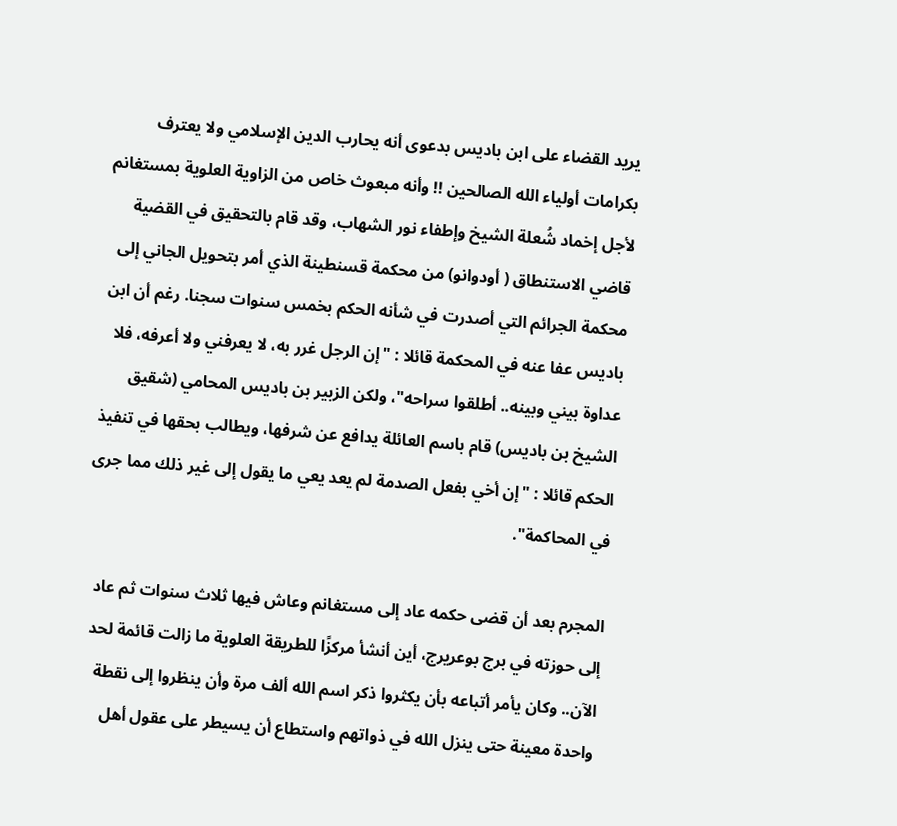يريد القضاء على ابن باديس بدعوى أنه يحارب الدين الإسلامي ولا يعترف بكرامات أولياء الله الصالحين !! وأنه مبعوث خاص من الزاوية العلوية بمستغانم لأجل إخماد شُعلة الشيخ وإطفاء نور الشهاب، وقد قام بالتحقيق في القضية قاضي الاستنطاق ( أودوانو) من محكمة قسنطينة الذي أمر بتحويل الجاني إلى محكمة الجرائم التي أصدرت في شأنه الحكم بخمس سنوات سجنا. رغم أن ابن باديس عفا عنه في المحكمة قائلا : "إن الرجل غرر به، لا يعرفني ولا أعرفه، فلا عداوة بيني وبينه.. أطلقوا سراحه"، ولكن الزبير بن باديس المحامي (شقيق الشيخ بن باديس) قام باسم العائلة يدافع عن شرفها، ويطالب بحقها في تنفيذ الحكم قائلا : "إن أخي بفعل الصدمة لم يعد يعي ما يقول إلى غير ذلك مما جرى في المحاكمة".

المجرم بعد أن قضى حكمه عاد إلى مستغانم وعاش فيها ثلاث سنوات ثم عاد إلى حوزته في برج بوعريرج، أين أنشأ مركزًا للطريقة العلوية ما زالت قائمة لحد الآن.. وكان يأمر أتباعه بأن يكثروا ذكر اسم الله ألف مرة وأن ينظروا إلى نقطة واحدة معينة حتى ينزل الله في ذواتهم واستطاع أن يسيطر على عقول أهل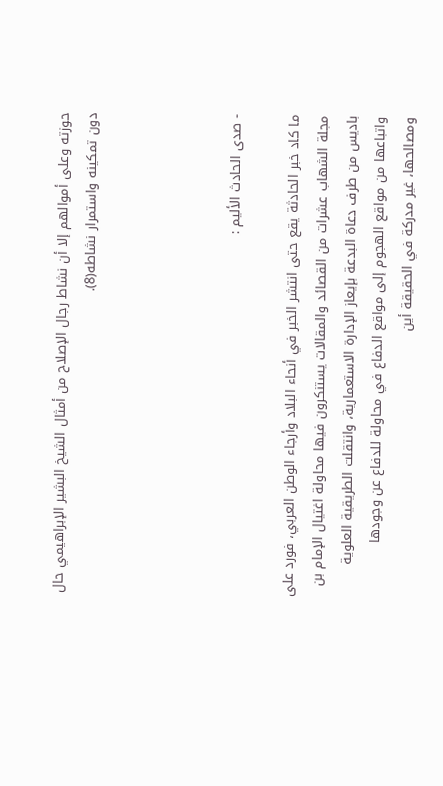حوزته وعلى أموالهم إلا أن نشاط رجال الإصلاح من أمثال الشيخ البشير الإبراهيمي حال دون تمكينه واستمرار نشاطه(8).




- صدى الحادث الأليم :

ما كاد خبر الحادثة يقع حتى انتشر الخبر في أنحاء البلاد وأرجاء الوطن العربي، فورد على مجلة الشهاب عشرات من القصائد والمقالات يستنكرون فيها محاولة اغتيال الإمام بن باديس من طرف دعاة البدعة بإيعاز الإدارة الاستعمارية، وانتقلت الطريقية العلوية واتباعها من مواقع الهجوم إلى مواقع الدفاع في محاولة للدفاع عن وجودها ومصالحها، غير مدركة في الحقيقة أين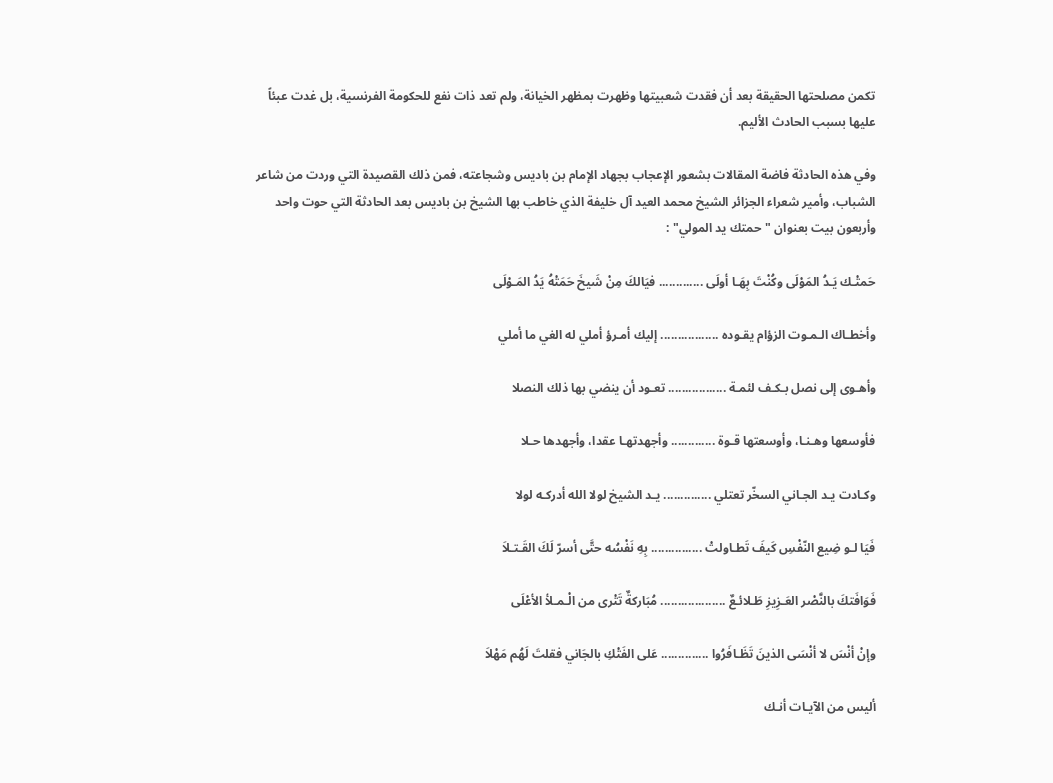تكمن مصلحتها الحقيقة بعد أن فقدت شعبيتها وظهرت بمظهر الخيانة، ولم تعد ذات نفع للحكومة الفرنسية، بل غدت عبئاً عليها بسبب الحادث الأليم.

وفي هذه الحادثة فاضة المقالات بشعور الإعجاب بجهاد الإمام بن باديس وشجاعته، فمن ذلك القصيدة التي وردت من شاعر الشباب، وأمير شعراء الجزائر الشيخ محمد العيد آل خليفة الذي خاطب بها الشيخ بن باديس بعد الحادثة التي حوت واحد وأربعون بيت بعنوان "حمتك يد المولي" :

حَمتْـك يَـدُ المَوْلَى وكُنْتَ بِهَـا أولَى ............. فيَالكَ مِنْ شَيخَ حَمَتْهُ يَدُ المَـوْلَى

وأخطـاك الـمـوت الزؤام يقـوده ................. إليك أمـرؤ أملي له الغي ما أملي

وأهـوى إلى نصل بـكـف لئمـة ................. تعـود أن ينضي بها ذلك النصلا

فأوسعها وهـنـا، وأوسعتها قـوة ............. وأجهدتهـا عقدا، وأجهدها حـلا

وكـادت يـد الجـاني السخّر تعتلي .............. يـد الشيخ لولا الله أدركـه لولا

فَيَا لـو ضِيع النّفْسِ كَيفَ تَطـاولتْ ............... بِهِ نَفْسُه حتَّى أسرّ لَكَ القَـتـلاَ

فَوَافَتكَ بالنَّصْر العَـزِيزِ طَـلائـعٌ ................... مُبَاركةٌ تَتْرى من الْـمـلأ الأعْلَى

وإنْ أنْسَ لا أنْسَى الذينَ تَظَـافَرُوا .............. عَلى الفَتْكِ بالجَاني فقلتَ لَهُم مَهْلاَ

أليس من الآيـات أنـك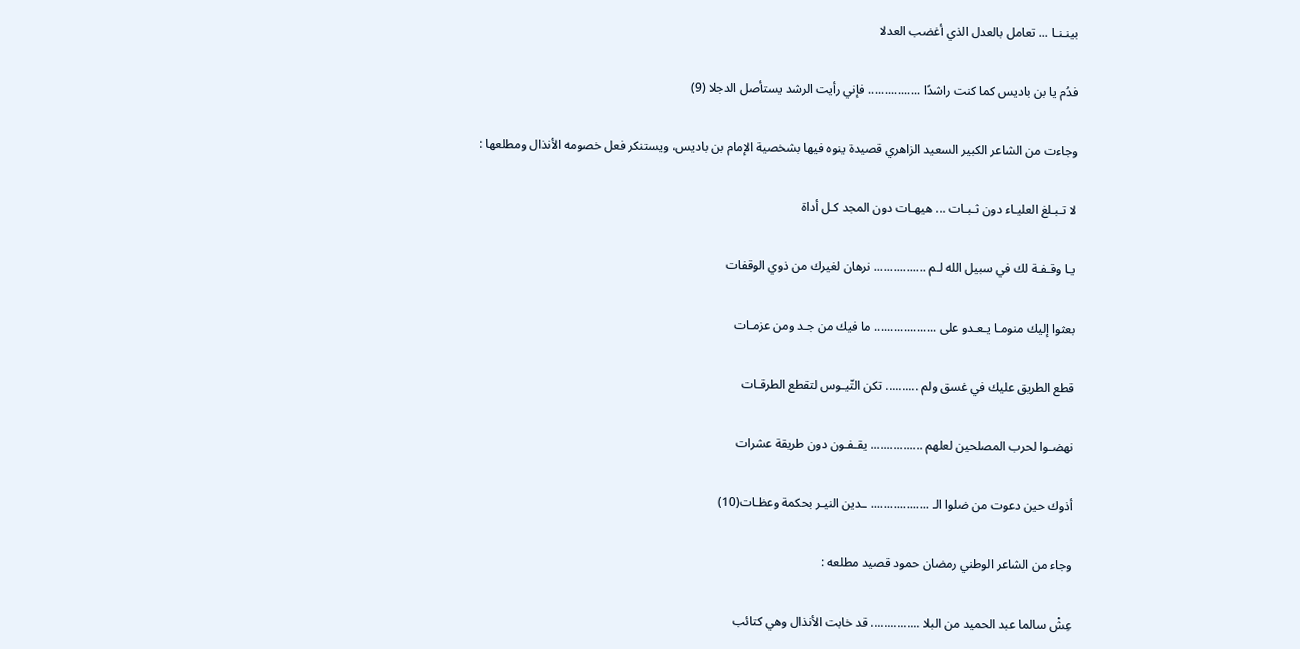بينـنـا ... تعامل بالعدل الذي أغضب العدلا

فدُم يا بن باديس كما كنت راشدًا ................ فإني رأيت الرشد يستأصل الدجلا (9)

وجاءت من الشاعر الكبير السعيد الزاهري قصيدة ينوه فيها بشخصية الإمام بن باديس، ويستنكر فعل خصومه الأنذال ومطلعها :

لا تـبـلغ العليـاء دون ثـبـات ... هيهـات دون المجد كـل أداة

يـا وقـفـة لك في سبيل الله لـم ................ نرهان لغيرك من ذوي الوقفات

بعثوا إليك منومـا يـعـدو على ................... ما فيك من جـد ومن عزمـات

قطع الطريق عليك في غسق ولم .......... تكن التّيـوس لتقطع الطرقـات

نهضـوا لحرب المصلحين لعلهم ................ يقـفـون دون طريقة عشرات

أذوك حين دعوت من ضلوا الـ .................. ـدين النيـر بحكمة وعظـات(10)

وجاء من الشاعر الوطني رمضان حمود قصيد مطلعه :

عِشْ سالما عبد الحميد من البلا ............... قد خابت الأنذال وهي كتائب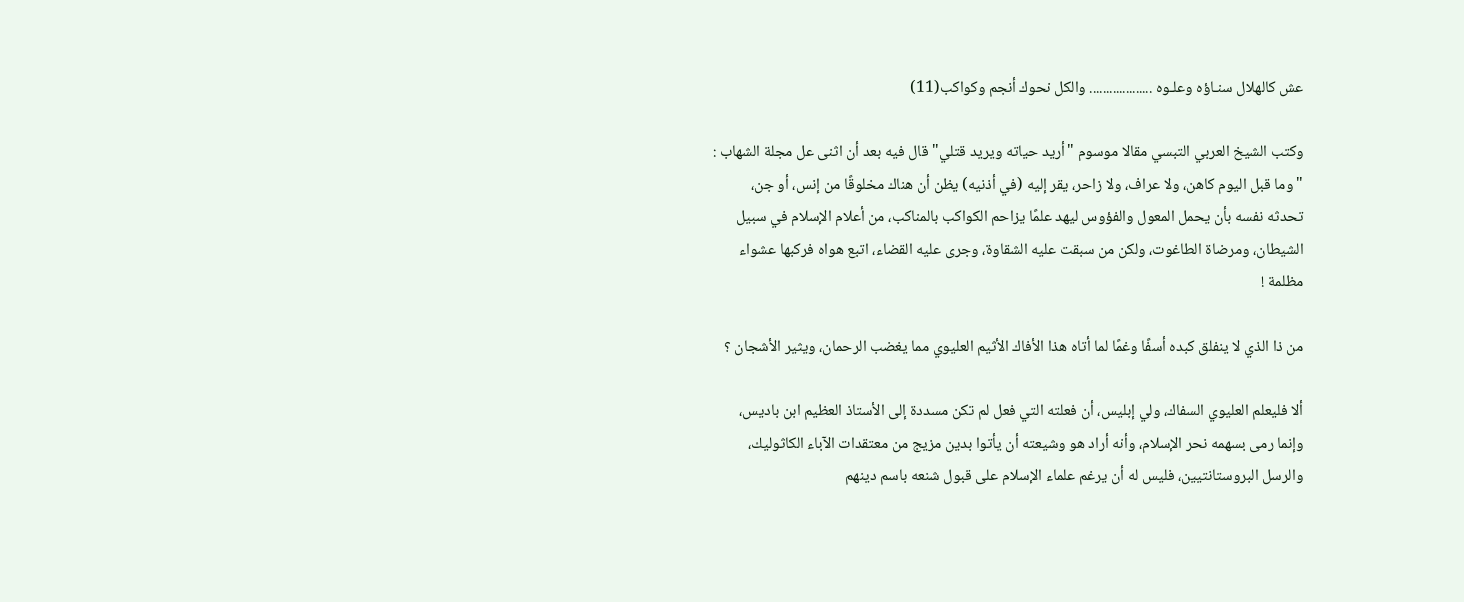عش كالهلال سنـاؤه وعلـوه ................... والكل نحوك أنجم وكواكب(11)

وكتب الشيخ العربي التبسي مقالا موسوم "أريد حياته ويريد قتلي" قال فيه بعد أن اثنى عل مجلة الشهاب : "وما قبل اليوم كاهن، ولا عراف، ولا زاحر، يقر إليه (في أذنيه) يظن أن هناك مخلوقًا من إنس، أو جن، تحدثه نفسه بأن يحمل المعول والفؤوس ليهد علمًا يزاحم الكواكب بالمناكب، من أعلام الإسلام في سبيل الشيطان، ومرضاة الطاغوت، ولكن من سبقت عليه الشقاوة، وجرى عليه القضاء، اتبع هواه فركبها عشواء مظلمة !

من ذا الذي لا ينفلق كبده أسفًا وغمًا لما أتاه هذا الأفاك الأثيم العليوي مما يغضب الرحمان، ويثير الأشجان ؟

ألا فليعلم العليوي السفاك، ولي إبليس، أن فعلته التي فعل لم تكن مسددة إلى الأستاذ العظيم ابن باديس، وإنما رمى بسهمه نحر الإسلام، وأنه أراد هو وشيعته أن يأتوا بدين مزيج من معتقدات الآباء الكاثوليك، والرسل البروستانتيين، فليس له أن يرغم علماء الإسلام على قبول شنعه باسم دينهم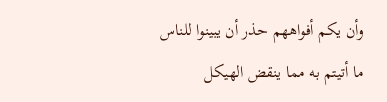وأن يكم أفواههم حذر أن يبينوا للناس ما أتيتم به مما ينقض الهيكل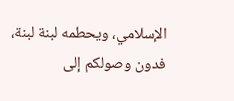الإسلامي، ويحطمه لبنة لبنة، فدون وصولكم إلى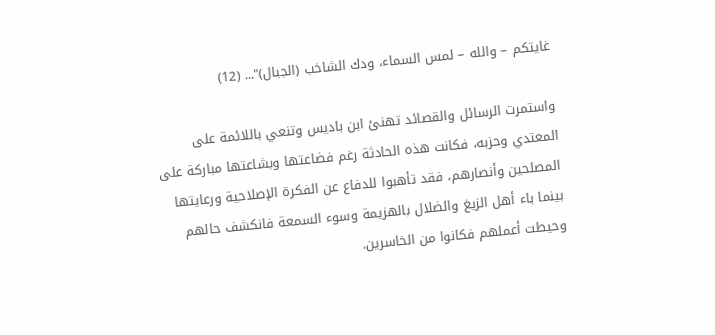غايتكم – والله – لمس السماء، ودك الشاخب (الجبال)"... (12)

واستمرت الرسائل والقصائد تهنئ ابن باديس وتنعي باللائمة على المعتدي وحزبه، فكانت هذه الحادثة رغم فضاعتها وبشاعتها مباركة على المصلحين وأنصارهم، فقد تأهبوا للدفاع عن الفكرة الإصلاحية ورعايتها بينما باء أهل الزيغ والضلال بالهزيمة وسوء السمعة فانكشف حالهم وحيطت أعملهم فكانوا من الخاسرين.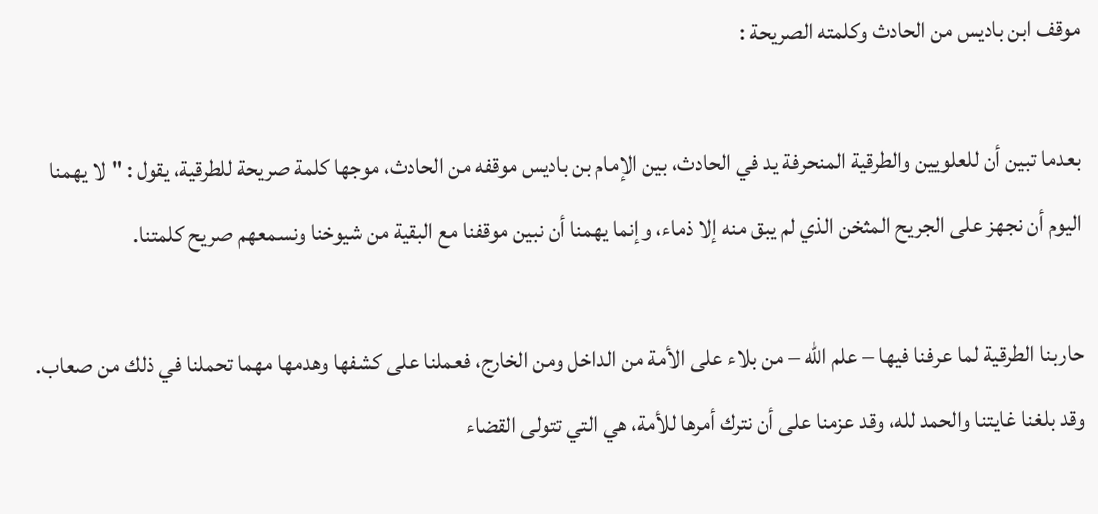موقف ابن باديس من الحادث وكلمته الصريحة :

بعدما تبين أن للعلويين والطرقية المنحرفة يد في الحادث، بين الإمام بن باديس موقفه من الحادث، موجها كلمة صريحة للطرقية، يقول : "لا يهمنا اليوم أن نجهز على الجريح المثخن الذي لم يبق منه إلا ذماء، وإنما يهمنا أن نبين موقفنا مع البقية من شيوخنا ونسمعهم صريح كلمتنا.

حاربنا الطرقية لما عرفنا فيها – علم الله – من بلاء على الأمة من الداخل ومن الخارج، فعملنا على كشفها وهدمها مهما تحملنا في ذلك من صعاب. وقد بلغنا غايتنا والحمد لله، وقد عزمنا على أن نترك أمرها للأمة، هي التي تتولى القضاء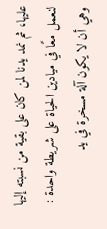عليها، ثم نمد يدنا لمن كان على بقية من نسبته إليها لنعمل معًا في ميادين الحياة على شريطة واحدة : وهي أن لا يكون آلة مسخرة في يد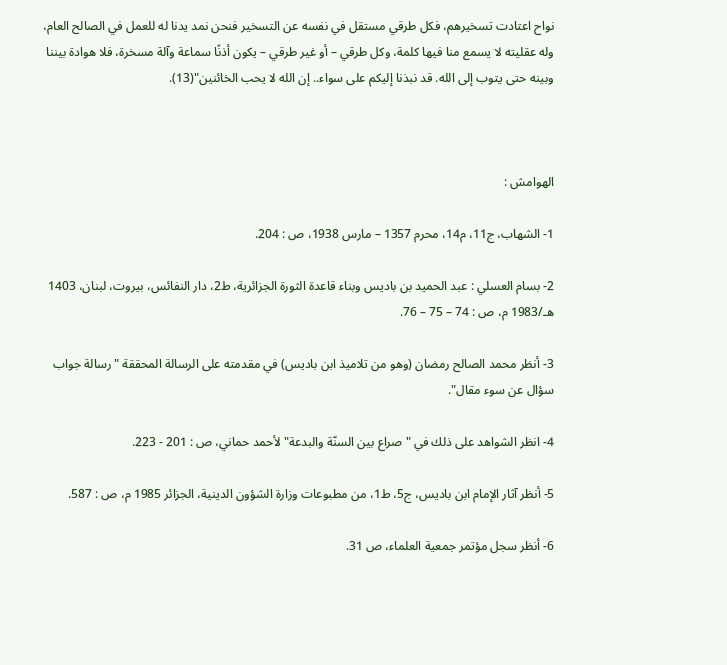نواح اعتادت تسخيرهم، فكل طرقي مستقل في نفسه عن التسخير فنحن نمد يدنا له للعمل في الصالح العام، وله عقليته لا يسمع منا فيها كلمة، وكل طرقي – أو غير طرقي – يكون أذنًا سماعة وآلة مسخرة، فلا هوادة بيننا وبينه حتى يتوب إلى الله. قد نبذنا إليكم على سواء.. إن الله لا يحب الخائنين"(13).



الهوامش :

1- الشهاب، ج11، م14، محرم 1357 – مارس 1938، ص : 204.

2- بسام العسلي : عبد الحميد بن باديس وبناء قاعدة الثورة الجزائرية، ط2، دار النفائس، بيروت، لبنان، 1403 هـ/1983 م، ص : 74 – 75 – 76.

3- أنظر محمد الصالح رمضان (وهو من تلاميذ ابن باديس) في مقدمته على الرسالة المحققة "رسالة جواب سؤال عن سوء مقال".

4- انظر الشواهد على ذلك في "صراع بين السنّة والبدعة" لأحمد حماني، ص : 201 - 223.

5- أنظر آثار الإمام ابن باديس، ج5، ط1، من مطبوعات وزارة الشؤون الدينية، الجزائر 1985 م، ص : 587.

6- أنظر سجل مؤتمر جمعية العلماء، ص 31.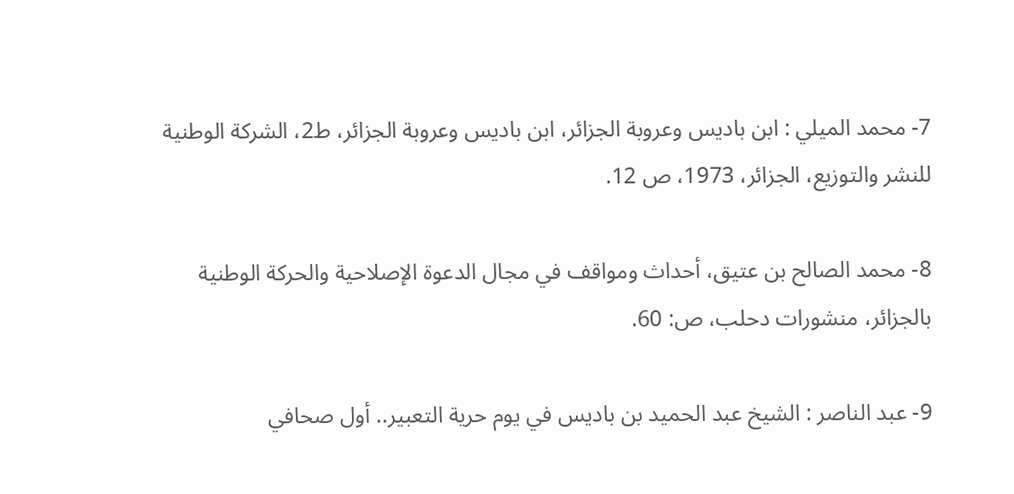7- محمد الميلي : ابن باديس وعروبة الجزائر، ابن باديس وعروبة الجزائر، ط2، الشركة الوطنية للنشر والتوزيع، الجزائر، 1973، ص 12.

8- محمد الصالح بن عتيق، أحداث ومواقف في مجال الدعوة الإصلاحية والحركة الوطنية بالجزائر، منشورات دحلب، ص: 60.

9- عبد الناصر : الشيخ عبد الحميد بن باديس في يوم حرية التعبير.. أول صحافي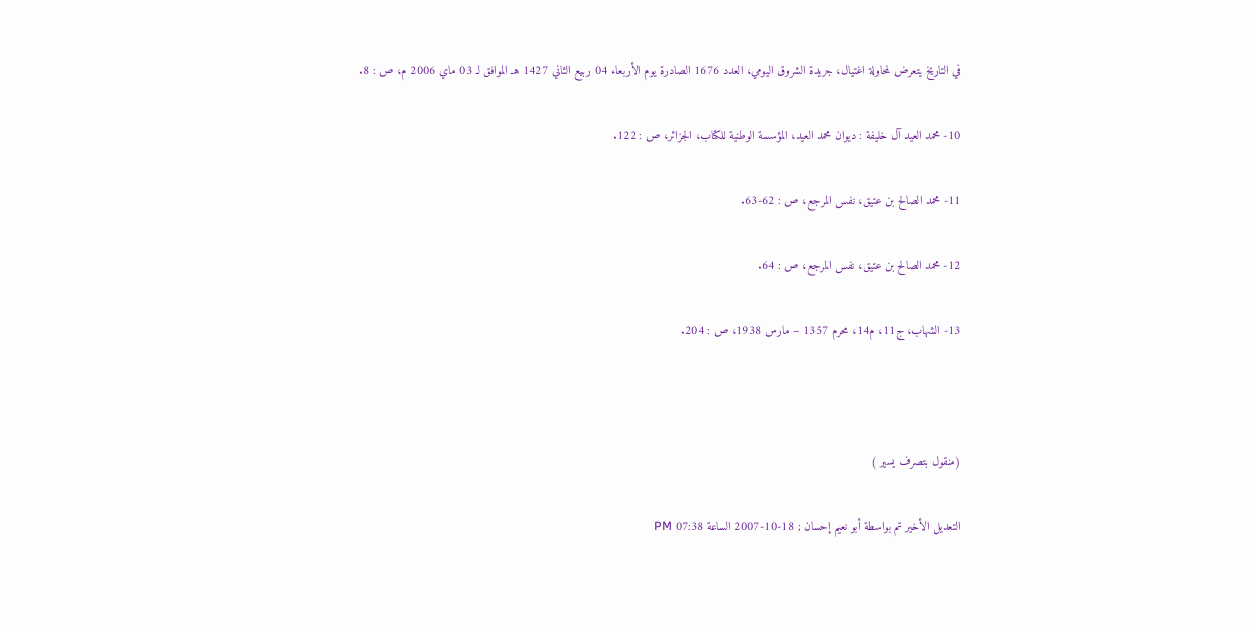في التاريخ يتعرض لمحاولة اغتيال، جريدة الشروق اليومي، العدد 1676 الصادرة يوم الأربعاء 04 ربيع الثاني 1427 هـ الموافق لـ 03 ماي 2006 م، ص : 8.

10- محمد العيد آل خليفة : ديوان محمد العيد، المؤسسة الوطنية للكتاب، الجزائر، ص : 122.

11- محمد الصالح بن عتيق، نفس المرجع، ص : 62-63.

12- محمد الصالح بن عتيق، نفس المرجع، ص : 64.

13- الشهاب، ج11، م14، محرم 1357 – مارس 1938، ص : 204.



(منقول بتصرف يسير )

التعديل الأخير تم بواسطة أبو نعيم إحسان ; 18-10-2007 الساعة 07:38 PM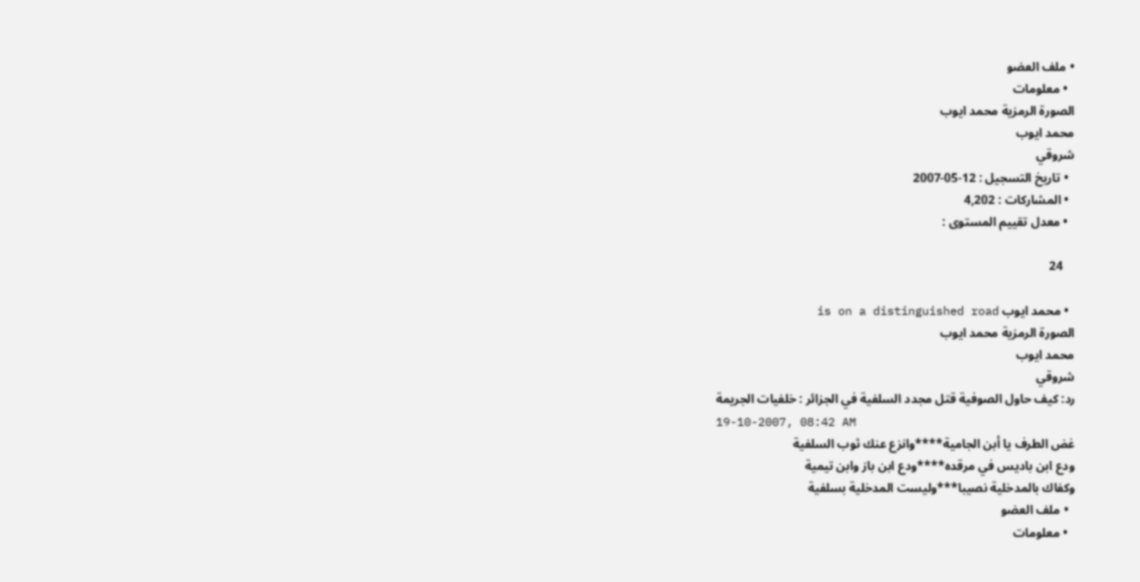• ملف العضو
  • معلومات
الصورة الرمزية محمد ايوب
محمد ايوب
شروقي
  • تاريخ التسجيل : 12-05-2007
  • المشاركات : 4,202
  • معدل تقييم المستوى :

    24

  • محمد ايوب is on a distinguished road
الصورة الرمزية محمد ايوب
محمد ايوب
شروقي
رد: كيف حاول الصوفية قتل مجدد السلفية في الجزائر : خلفيات الجريمة
19-10-2007, 08:42 AM
غض الطرف يا أبن الجامية****وانزع عنك ثوب السلفية
ودع ابن باديس في مرقده****ودع ابن باز وابن تيمية
وكفاك بالمدخلية نصيبا***وليست المدخلية بسلفية
  • ملف العضو
  • معلومات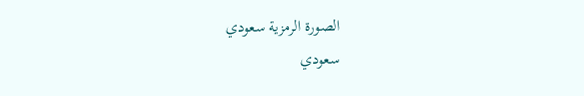الصورة الرمزية سعودي
سعودي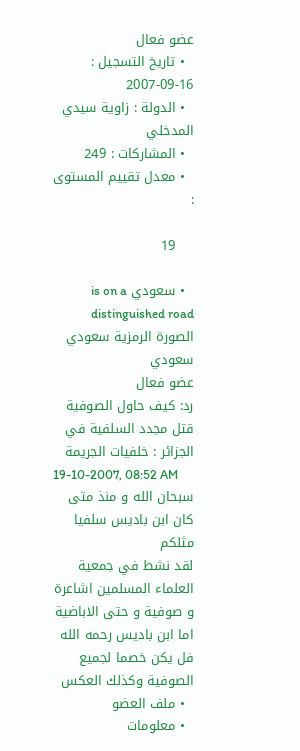عضو فعال
  • تاريخ التسجيل : 16-09-2007
  • الدولة : زاوية سيدي المدخلي
  • المشاركات : 249
  • معدل تقييم المستوى :

    19

  • سعودي is on a distinguished road
الصورة الرمزية سعودي
سعودي
عضو فعال
رد: كيف حاول الصوفية قتل مجدد السلفية في الجزائر : خلفيات الجريمة
19-10-2007, 08:52 AM
سبحان الله و منذ متى كان ابن باديس سلفيا مثلكم
لقد نشط في جمعية العلماء المسلمين اشاعرة و صوفية و حتى الاباضية
اما ابن باديس رحمه الله فل يكن خصما لجميع الصوفية وكذلك العكس
  • ملف العضو
  • معلومات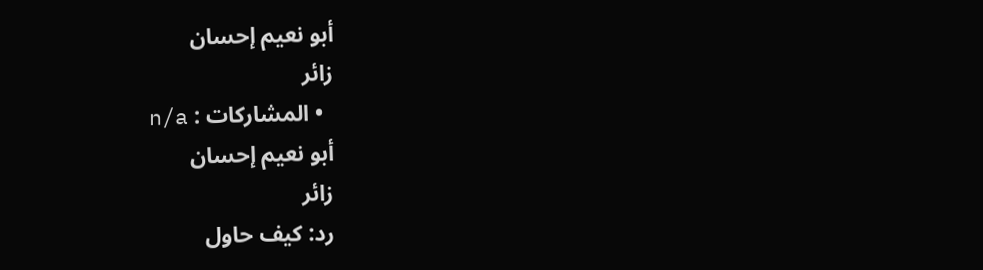أبو نعيم إحسان
زائر
  • المشاركات : n/a
أبو نعيم إحسان
زائر
رد: كيف حاول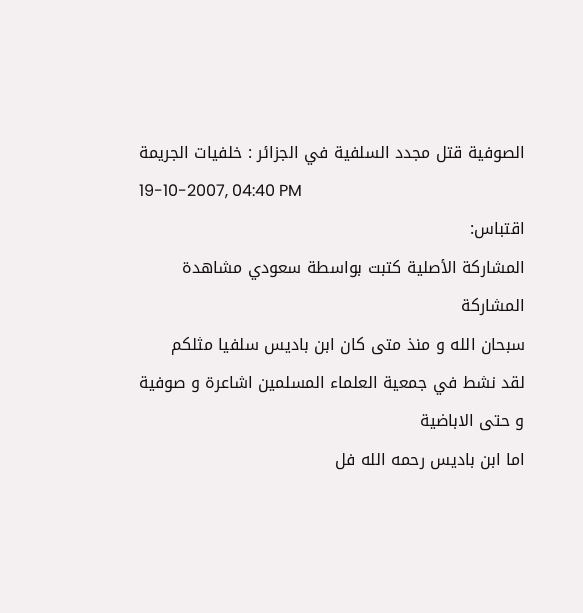الصوفية قتل مجدد السلفية في الجزائر : خلفيات الجريمة
19-10-2007, 04:40 PM
اقتباس:
المشاركة الأصلية كتبت بواسطة سعودي مشاهدة المشاركة
سبحان الله و منذ متى كان ابن باديس سلفيا مثلكم
لقد نشط في جمعية العلماء المسلمين اشاعرة و صوفية و حتى الاباضية
اما ابن باديس رحمه الله فل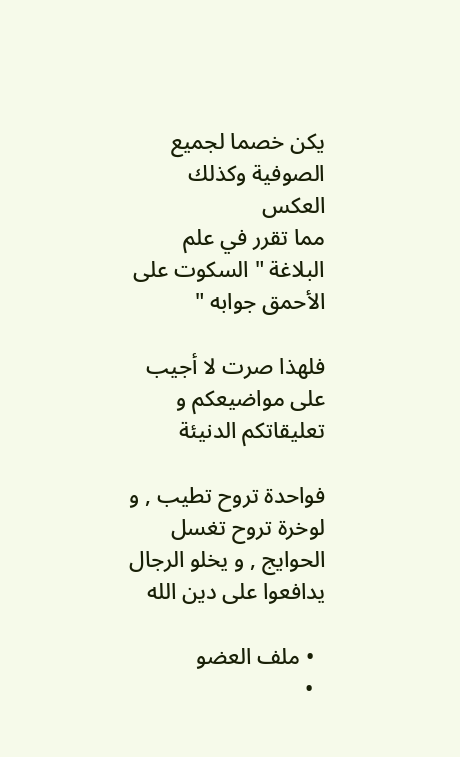يكن خصما لجميع الصوفية وكذلك العكس
مما تقرر في علم البلاغة " السكوت على الأحمق جوابه "

فلهذا صرت لا أجيب على مواضيعكم و تعليقاتكم الدنيئة

فواحدة تروح تطيب , و لوخرة تروح تغسل الحوايج , و يخلو الرجال يدافعوا على دين الله

  • ملف العضو
  •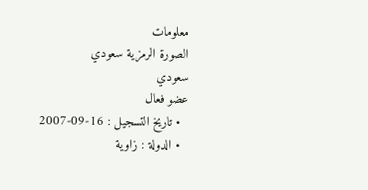معلومات
الصورة الرمزية سعودي
سعودي
عضو فعال
  • تاريخ التسجيل : 16-09-2007
  • الدولة : زاوية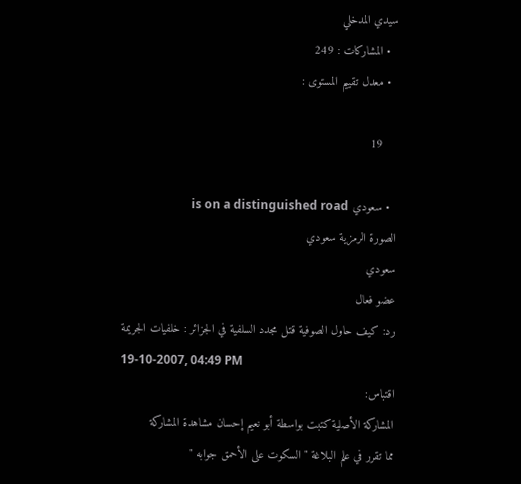سيدي المدخلي
  • المشاركات : 249
  • معدل تقييم المستوى :

    19

  • سعودي is on a distinguished road
الصورة الرمزية سعودي
سعودي
عضو فعال
رد: كيف حاول الصوفية قتل مجدد السلفية في الجزائر : خلفيات الجريمة
19-10-2007, 04:49 PM
اقتباس:
المشاركة الأصلية كتبت بواسطة أبو نعيم إحسان مشاهدة المشاركة
مما تقرر في علم البلاغة " السكوت على الأحمق جوابه "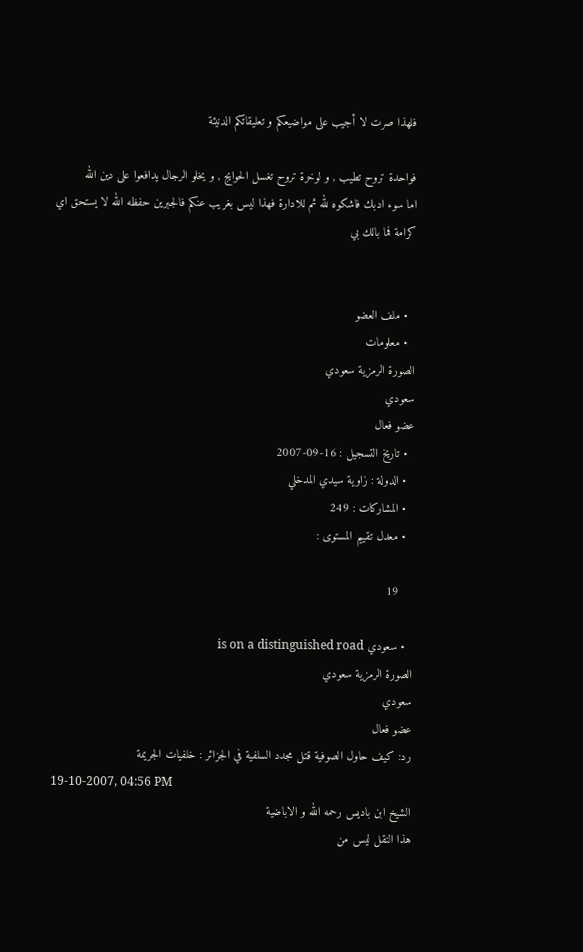فلهذا صرت لا أجيب على مواضيعكم و تعليقاتكم الدنيئة

فواحدة تروح تطيب , و لوخرة تروح تغسل الحوايج , و يخلو الرجال يدافعوا على دين الله
اما سوء ادبك فاشكوه لله ثم للادارة فهذا ليس بغريب عنكم فالجبرين حفظه الله لا يستحق اي كرامة فما بالك بي


  • ملف العضو
  • معلومات
الصورة الرمزية سعودي
سعودي
عضو فعال
  • تاريخ التسجيل : 16-09-2007
  • الدولة : زاوية سيدي المدخلي
  • المشاركات : 249
  • معدل تقييم المستوى :

    19

  • سعودي is on a distinguished road
الصورة الرمزية سعودي
سعودي
عضو فعال
رد: كيف حاول الصوفية قتل مجدد السلفية في الجزائر : خلفيات الجريمة
19-10-2007, 04:56 PM
الشيخ ابن باديس رحمه الله و الاباضية
هذا النقل ليس من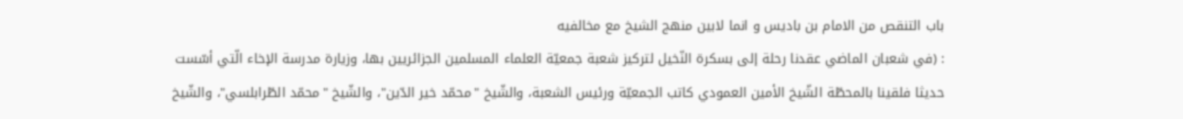باب التنقص من الامام بن باديس و انما لابين منهج الشيخ مع مخالفيه
: (في شعبان الماضي عقدنا رحلة إلى بسكرة النّخيل لتركيز شعبة جمعيّة العلماء المسلمين الجزائريين بها، وزيارة مدرسة الإخاء الّتي أسّست حديثا فلقينا بالمحطّة الشّيخ الأمين العمودي كاتب الجمعيّة ورئيس الشعبة، والشّيخ "محمّد خير الدّين"، والشّيخ "محمّد الطّرابلسي"، والشّيخ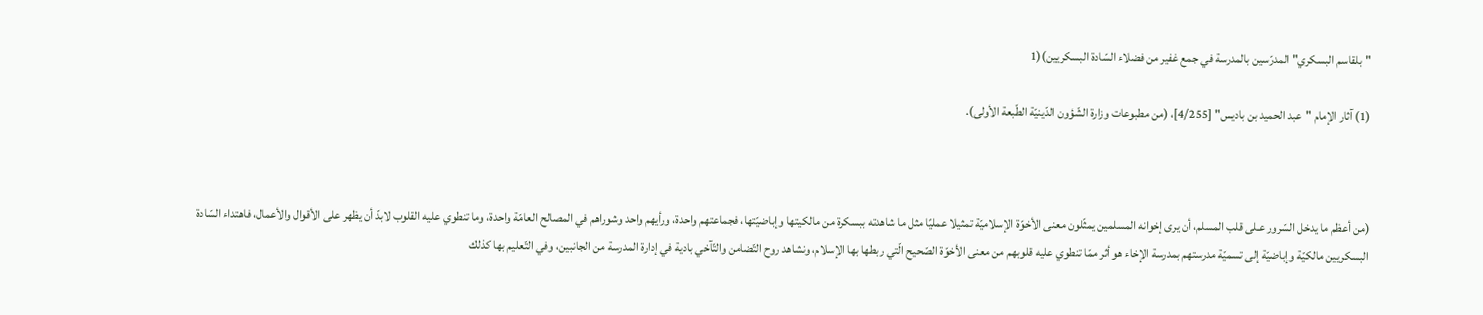"بلقاسم البسكري" المدرّسين بالمدرسة في جمع غفير من فضلاء السّادة البسكريين)(1

(1) آثار الإمام "عبد الحميد بن باديس" [4/255]، (من مطبوعات وزارة الشّؤون الدّينيّة الطّبعة الأولى).



(من أعظم ما يدخل السّرور عـلى قلب المسلم، أن يرى إخوانه المسلمين يمثّلون معنى الأخوّة الإسلاميّة تمثيلا عمليًا مثل ما شاهدته ببسكرة من مالكيتها وإباضيّتها، فجماعتهم واحدة، ورأيهم واحد وشوراهم في المصالح العامّة واحدة، وما تنطوي عليه القلوب لابدّ أن يظهر على الأقوال والأعمال، فاهتداء السّادة البسكريين مالكيّة وإباضيّة إلى تسميّة مدرستهم بمدرسة الإخاء هو أثر ممّا تنطوي عليه قلوبهم من معنى الأخوّة الصّحيح الّتي ربطها بها الإسلام، ونشاهد روح التّضامن والتّآخي بادية في إدارة المدرسة من الجانبين، وفي التّعليم بها كذلك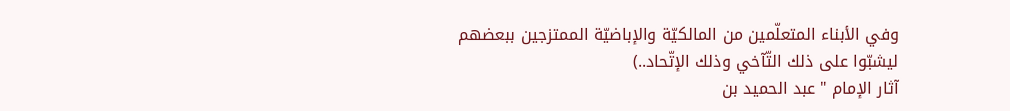وفي الأبناء المتعلّمين من المالكيّة والإباضيّة الممتزجين ببعضهم ليشبّوا على ذلك التّآخي وذلك الإتّحاد..)
آثار الإمام "عبد الحميد بن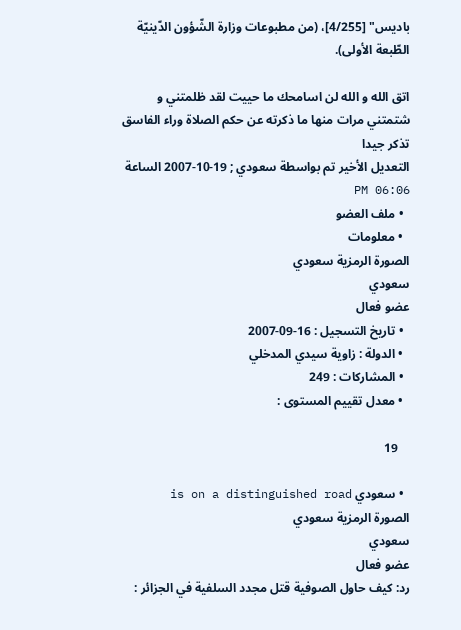باديس" [4/255]، (من مطبوعات وزارة الشّؤون الدّينيّة الطّبعة الأولى).

اتق الله و الله لن اسامحك ما حييت لقد ظلمتني و شتمتني مرات منها ما ذكرته عن حكم الصلاة وراء الفاسق تذكر جيدا
التعديل الأخير تم بواسطة سعودي ; 19-10-2007 الساعة 06:06 PM
  • ملف العضو
  • معلومات
الصورة الرمزية سعودي
سعودي
عضو فعال
  • تاريخ التسجيل : 16-09-2007
  • الدولة : زاوية سيدي المدخلي
  • المشاركات : 249
  • معدل تقييم المستوى :

    19

  • سعودي is on a distinguished road
الصورة الرمزية سعودي
سعودي
عضو فعال
رد: كيف حاول الصوفية قتل مجدد السلفية في الجزائر :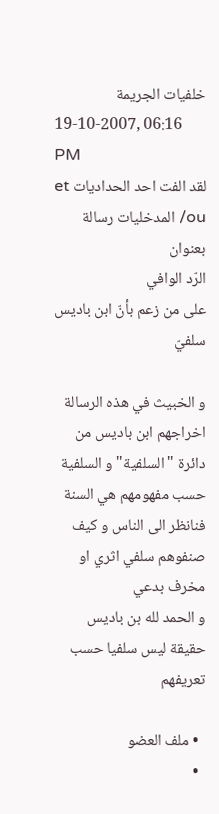خلفيات الجريمة
19-10-2007, 06:16 PM
لقد الفت احد الحداديات et /ou المدخليات رسالة بعنوان
الرّد الوافي
على من زعم بأنّ ابن باديس سلفيّ

و الخبيث في هذه الرسالة اخراجهم ابن باديس من دائرة "السلفية" و السلفية حسب مفهومهم هي السنة فنانظر الى الناس و كيف صنفوهم سلفي اثري او مخرف بدعي
و الحمد لله بن باديس حقيقة ليس سلفيا حسب تعريفهم

  • ملف العضو
  •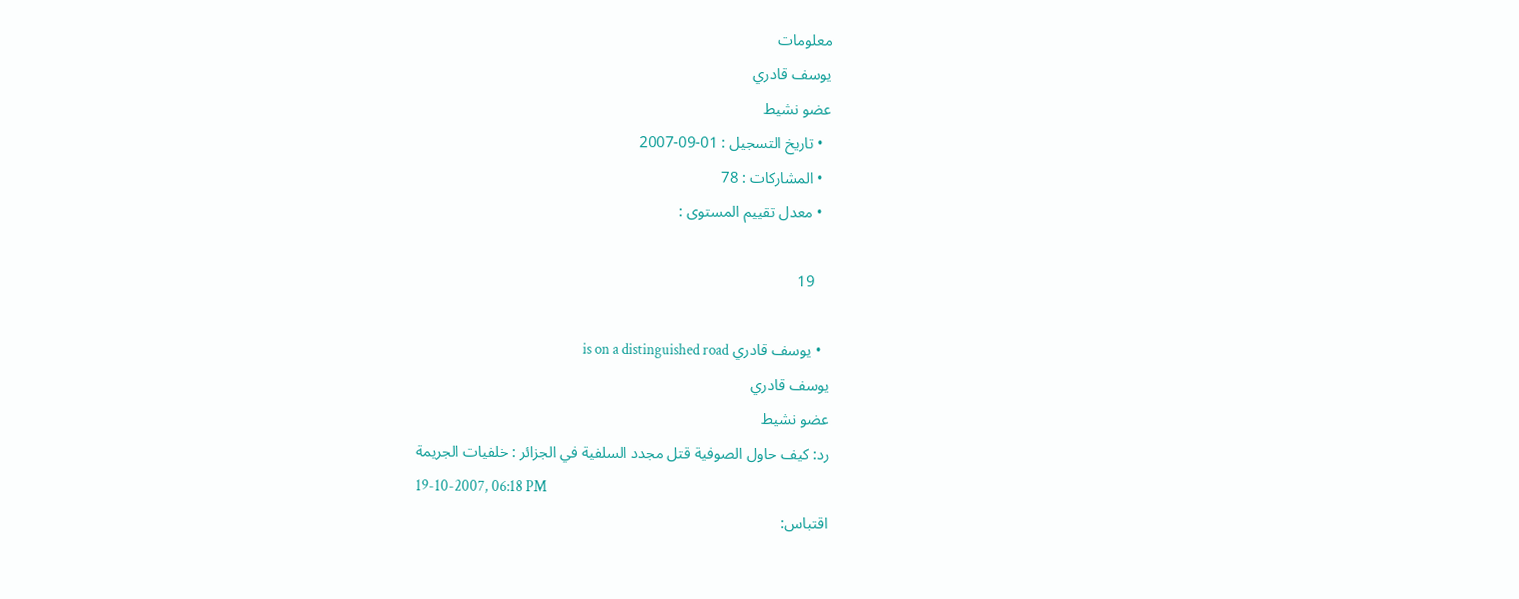معلومات
يوسف قادري
عضو نشيط
  • تاريخ التسجيل : 01-09-2007
  • المشاركات : 78
  • معدل تقييم المستوى :

    19

  • يوسف قادري is on a distinguished road
يوسف قادري
عضو نشيط
رد: كيف حاول الصوفية قتل مجدد السلفية في الجزائر : خلفيات الجريمة
19-10-2007, 06:18 PM
اقتباس: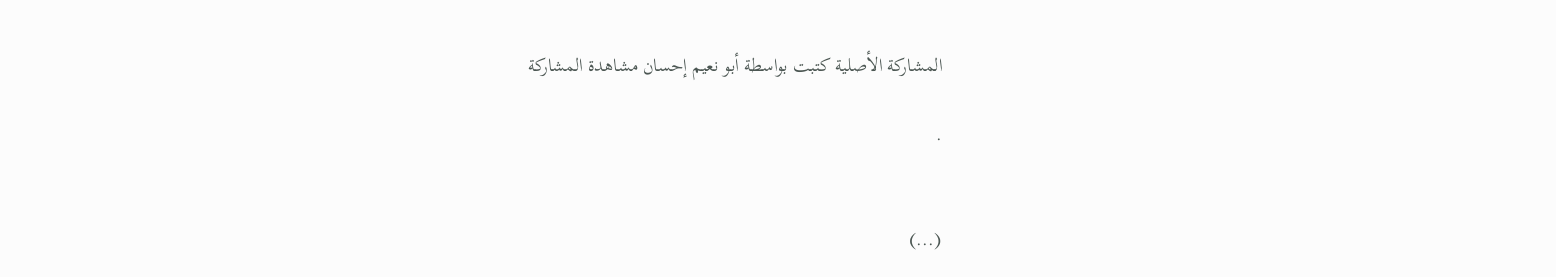المشاركة الأصلية كتبت بواسطة أبو نعيم إحسان مشاهدة المشاركة

.


(...)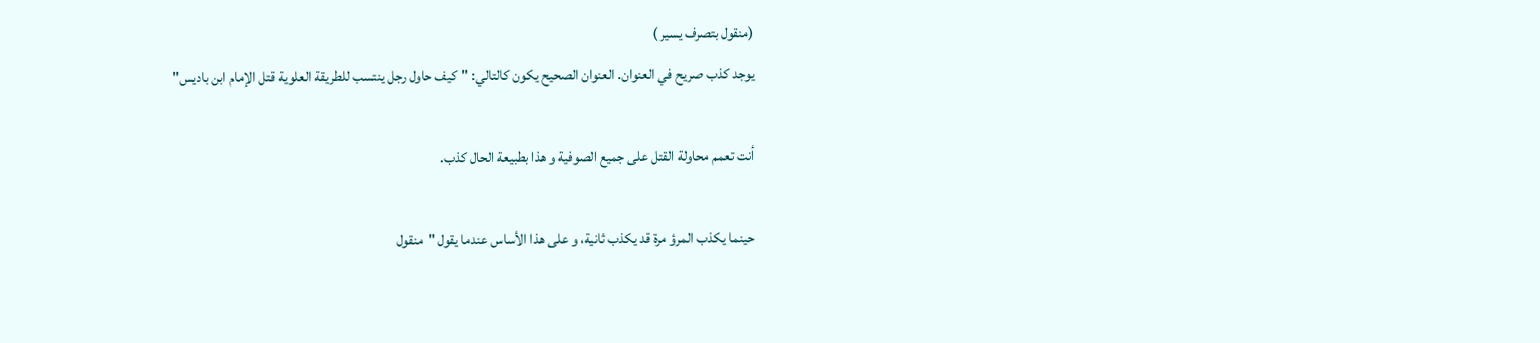(منقول بتصرف يسير )
يوجد كذب صريح في العنوان. العنوان الصحيح يكون كالتالي: "كيف حاول رجل ينتسب للطريقة العلوية قتل الإمام ابن باديس"

أنت تعمم محاولة القتل على جميع الصوفية و هذا بطبيعة الحال كذب.

حينما يكذب المرؤ مرة قد يكذب ثانية، و على هذا الأساس عندما يقول "منقول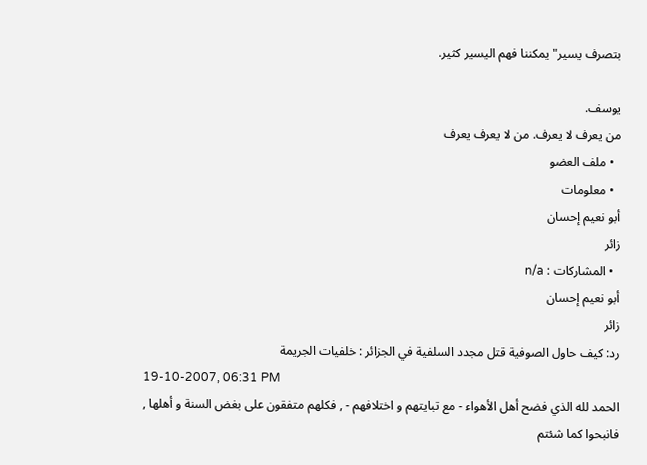بتصرف يسير" يمكننا فهم اليسير كثير.

يوسف.
من يعرف لا يعرف. من لا يعرف يعرف
  • ملف العضو
  • معلومات
أبو نعيم إحسان
زائر
  • المشاركات : n/a
أبو نعيم إحسان
زائر
رد: كيف حاول الصوفية قتل مجدد السلفية في الجزائر : خلفيات الجريمة
19-10-2007, 06:31 PM
الحمد لله الذي فضح أهل الأهواء - مع تبايتهم و اختلافهم - , فكلهم متفقون على بغض السنة و أهلها , فانبحوا كما شئتم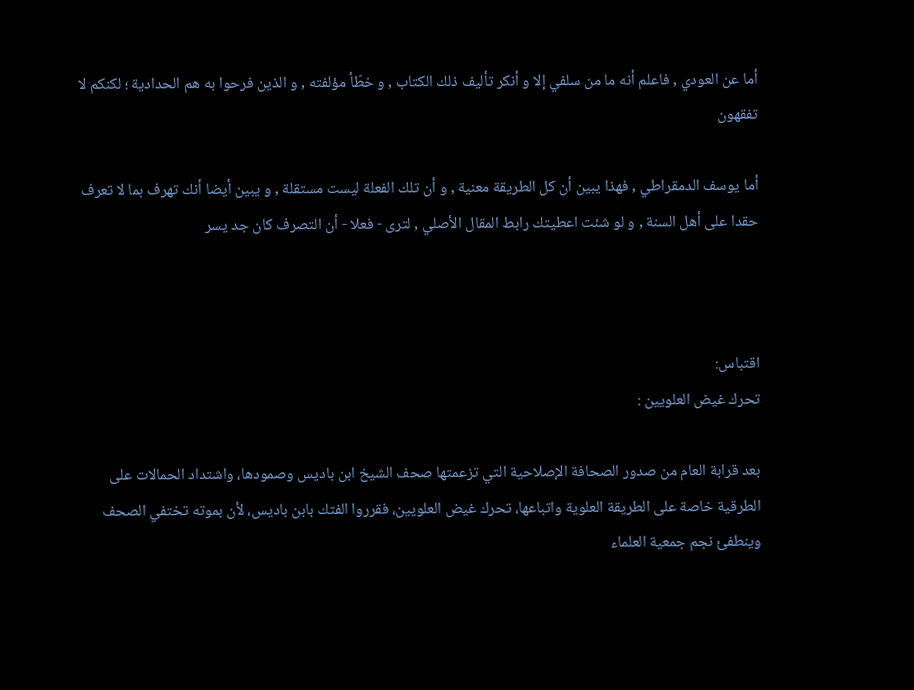أما عن العودي , فاعلم أنه ما من سلفي إلا و أنكر تأليف ذلك الكتاب , و خطّأ مؤلفته , و الذين فرحوا به هم الحدادية ؛ لكنكم لا تفقهون

أما يوسف الدمقراطي , فهذا يبين أن كل الطريقة معنية , و أن تلك الفعلة ليست مستقلة , و يبين أيضا أنك تهرف بما لا تعرف حقدا على أهل السنة , و لو شئت اعطيتك رابط المقال الأصلي , لترى - فعلا - أن التصرف كان جد يسر



اقتباس:
تحرك غيض العلويين :

بعد قرابة العام من صدور الصحافة الإصلاحية التي تزعمتها صحف الشيخ ابن باديس وصمودها، واشتداد الحمالات على الطرقية خاصة على الطريقة العلوية واتباعها، تحرك غيض العلويين، فقرروا الفتك بابن باديس، لأن بموته تختفي الصحف وينطفئ نجم جمعية العلماء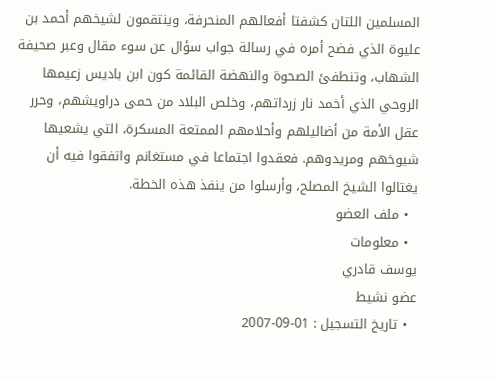المسلمين اللتان كشفتا أفعالهم المنحرفة، وينتقمون لشيخهم أحمد بن عليوة الذي فضح أمره في رسالة جواب سؤال عن سوء مقال وعبر صحيفة الشهاب، وتنطفئ الصحوة والنهضة القائمة كون ابن باديس زعيمها الروحي الذي أخمد نار زرداتهم، وخلص البلاد من حمى دراويشهم، وحرر عقل الأمة من أضاليلهم وأحلامهم الممتعة المسكرة، التي يشعيها شيوخهم ومريدوهم. فعقدوا اجتماعا في مستغانم واتفقوا فيه أن يغتالوا الشيخ المصلح، وأرسلوا من ينفذ هذه الخطة.
  • ملف العضو
  • معلومات
يوسف قادري
عضو نشيط
  • تاريخ التسجيل : 01-09-2007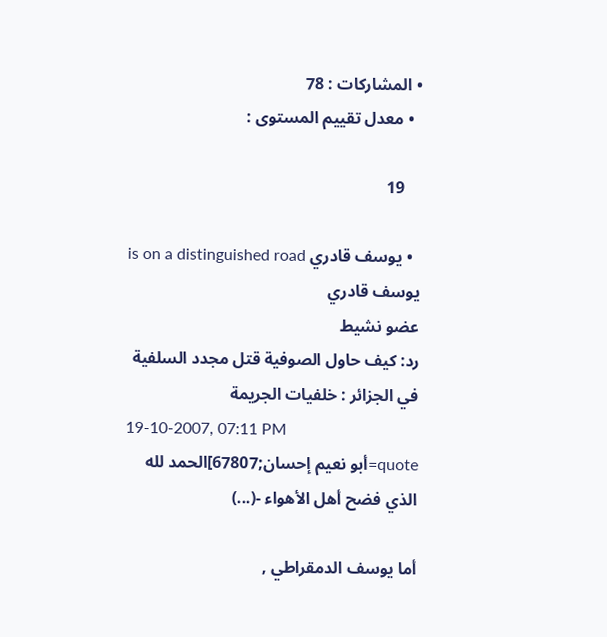• المشاركات : 78
  • معدل تقييم المستوى :

    19

  • يوسف قادري is on a distinguished road
يوسف قادري
عضو نشيط
رد: كيف حاول الصوفية قتل مجدد السلفية في الجزائر : خلفيات الجريمة
19-10-2007, 07:11 PM
quote=أبو نعيم إحسان;67807]الحمد لله الذي فضح أهل الأهواء -(...)

أما يوسف الدمقراطي ,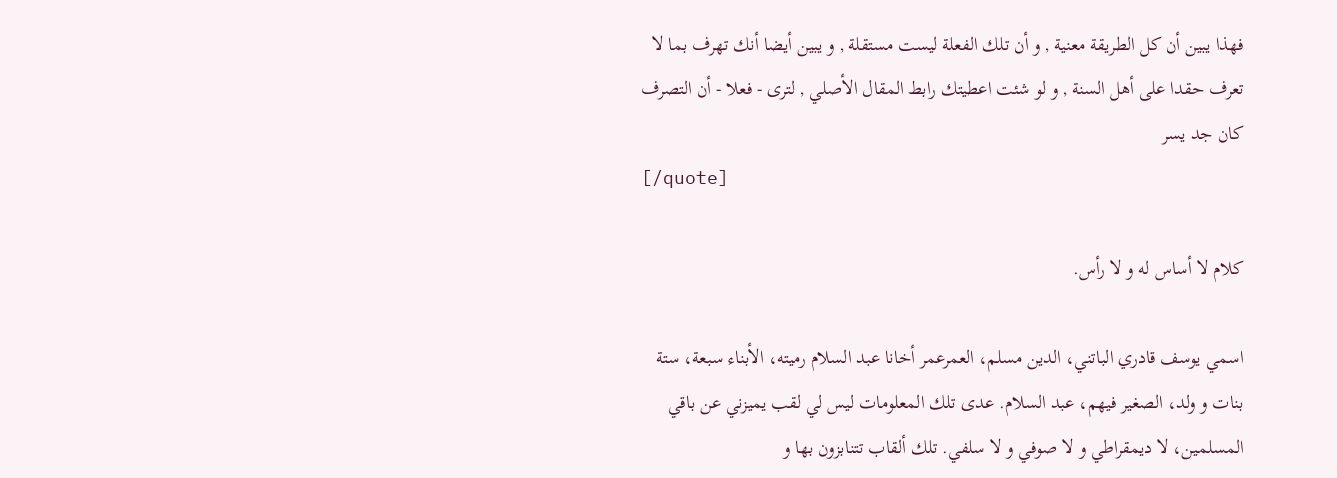فهذا يبين أن كل الطريقة معنية , و أن تلك الفعلة ليست مستقلة , و يبين أيضا أنك تهرف بما لا تعرف حقدا على أهل السنة , و لو شئت اعطيتك رابط المقال الأصلي , لترى - فعلا - أن التصرف كان جد يسر
[/quote]

كلام لا أساس له و لا رأس.

اسمي يوسف قادري الباتني، الدين مسلم، العمرعمر أخانا عبد السلام رميته، الأبناء سبعة، ستة بنات و ولد، الصغير فيهم، عبد السلام. عدى تلك المعلومات ليس لي لقب يميزني عن باقي المسلمين، لا ديمقراطي و لا صوفي و لا سلفي. تلك ألقاب تتنابزون بها و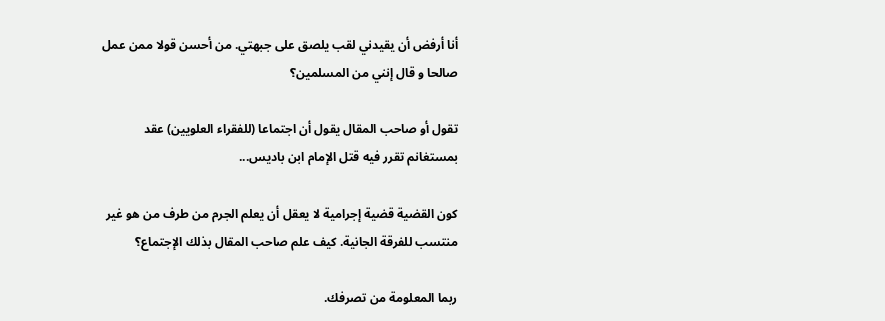أنا أرفض أن يقيدني لقب يلصق على جبهتي. من أحسن قولا ممن عمل صالحا و قال إنني من المسلمين؟

تقول أو صاحب المقال يقول أن اجتماعا (للفقراء العلويين) عقد بمستغانم تقرر فيه قتل الإمام ابن باديس...

كون القضية قضية إجرامية لا يعقل أن يعلم الجرم من طرف من هو غير منتسب للفرقة الجانية. كيف علم صاحب المقال بذلك الإجتماع؟

ربما المعلومة من تصرفك.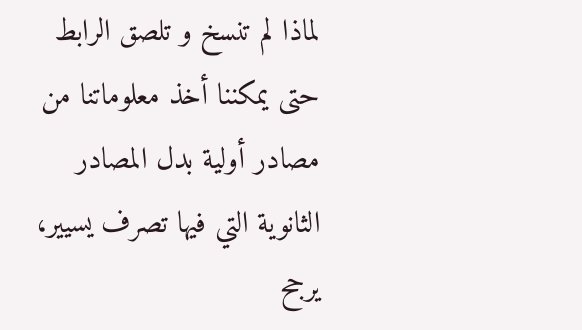لماذا لم تنسخ و تلصق الرابط حتى يمكننا أخذ معلوماتنا من مصادر أولية بدل المصادر الثانوية التي فيها تصرف يسيير، يرجح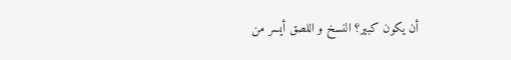أن يكون كبير؟ النسخ و اللصق أيسر من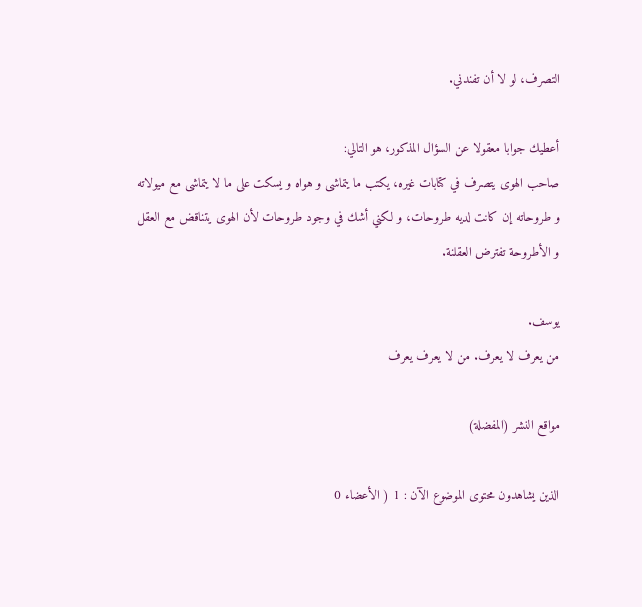التصرف، لو لا أن تفندني.

أعطيك جوابا معقولا عن السؤال المذكور، هو التالي:
صاحب الهوى يتصرف في كتابات غيره، يكتب ما يتماشى و هواه و يسكت على ما لا يتماشى مع ميولاته و طروحاته إن كانت لديه طروحات، و لكني أشك في وجود طروحات لأن الهوى يتناقض مع العقل و الأطروحة تفترض العقلنة.

يوسف.
من يعرف لا يعرف. من لا يعرف يعرف

مواقع النشر (المفضلة)

الذين يشاهدون محتوى الموضوع الآن : 1 ( الأعضاء 0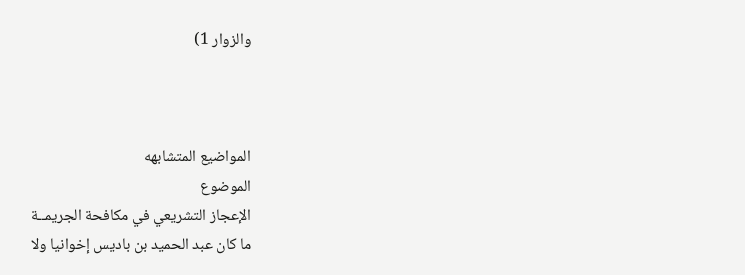والزوار 1)



المواضيع المتشابهه
الموضوع
الإعجاز التشريعي في مكافحة الجريمــة
ما كان عبد الحميد بن باديس إخوانيا ولا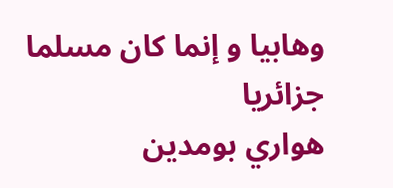وهابيا و إنما كان مسلما جزائريا
هواري بومدين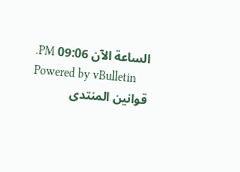الساعة الآن 09:06 PM.
Powered by vBulletin
قوانين المنتدى